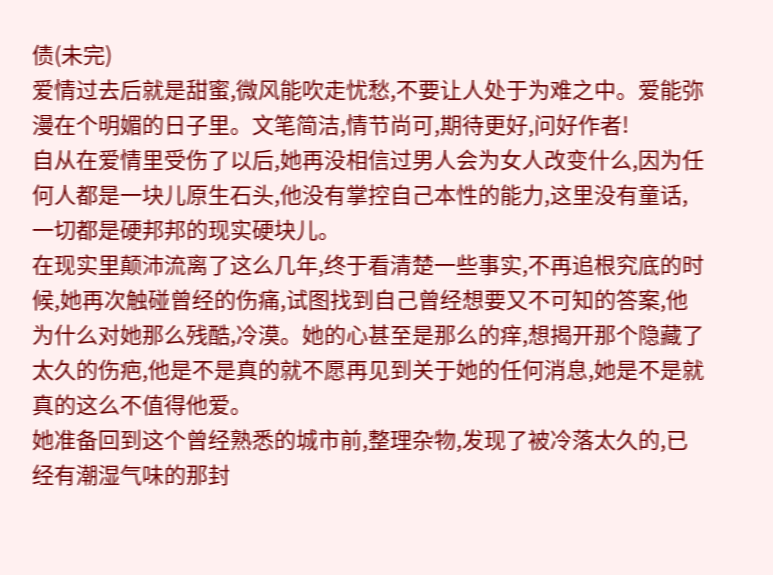债(未完)
爱情过去后就是甜蜜,微风能吹走忧愁,不要让人处于为难之中。爱能弥漫在个明媚的日子里。文笔简洁,情节尚可,期待更好,问好作者!
自从在爱情里受伤了以后,她再没相信过男人会为女人改变什么,因为任何人都是一块儿原生石头,他没有掌控自己本性的能力,这里没有童话,一切都是硬邦邦的现实硬块儿。
在现实里颠沛流离了这么几年,终于看清楚一些事实,不再追根究底的时候,她再次触碰曾经的伤痛,试图找到自己曾经想要又不可知的答案,他为什么对她那么残酷,冷漠。她的心甚至是那么的痒,想揭开那个隐藏了太久的伤疤,他是不是真的就不愿再见到关于她的任何消息,她是不是就真的这么不值得他爱。
她准备回到这个曾经熟悉的城市前,整理杂物,发现了被冷落太久的,已经有潮湿气味的那封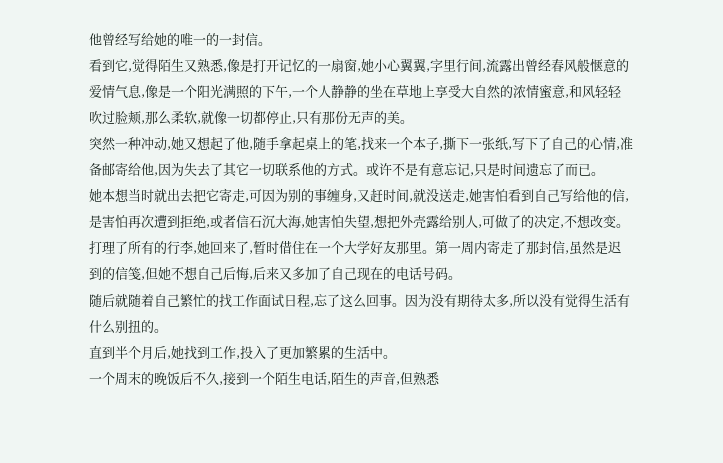他曾经写给她的唯一的一封信。
看到它,觉得陌生又熟悉,像是打开记忆的一扇窗,她小心翼翼,字里行间,流露出曾经春风般惬意的爱情气息,像是一个阳光满照的下午,一个人静静的坐在草地上享受大自然的浓情蜜意,和风轻轻吹过脸颊,那么柔软,就像一切都停止,只有那份无声的美。
突然一种冲动,她又想起了他,随手拿起桌上的笔,找来一个本子,撕下一张纸,写下了自己的心情,准备邮寄给他,因为失去了其它一切联系他的方式。或许不是有意忘记,只是时间遗忘了而已。
她本想当时就出去把它寄走,可因为别的事缠身,又赶时间,就没送走,她害怕看到自己写给他的信,是害怕再次遭到拒绝,或者信石沉大海,她害怕失望,想把外壳露给别人,可做了的决定,不想改变。
打理了所有的行李,她回来了,暂时借住在一个大学好友那里。第一周内寄走了那封信,虽然是迟到的信笺,但她不想自己后悔,后来又多加了自己现在的电话号码。
随后就随着自己繁忙的找工作面试日程,忘了这么回事。因为没有期待太多,所以没有觉得生活有什么别扭的。
直到半个月后,她找到工作,投入了更加繁累的生活中。
一个周末的晚饭后不久,接到一个陌生电话,陌生的声音,但熟悉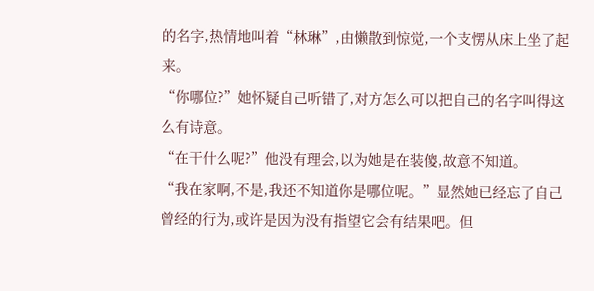的名字,热情地叫着“林琳”,由懒散到惊觉,一个支愣从床上坐了起来。
“你哪位?”她怀疑自己听错了,对方怎么可以把自己的名字叫得这么有诗意。
“在干什么呢?”他没有理会,以为她是在装傻,故意不知道。
“我在家啊,不是,我还不知道你是哪位呢。”显然她已经忘了自己曾经的行为,或许是因为没有指望它会有结果吧。但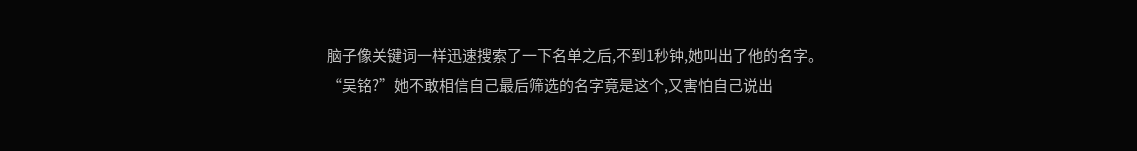脑子像关键词一样迅速搜索了一下名单之后,不到1秒钟,她叫出了他的名字。
“吴铭?”她不敢相信自己最后筛选的名字竟是这个,又害怕自己说出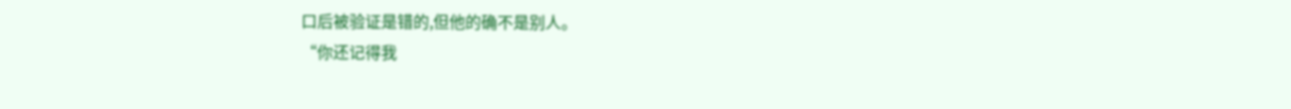口后被验证是错的,但他的确不是别人。
“你还记得我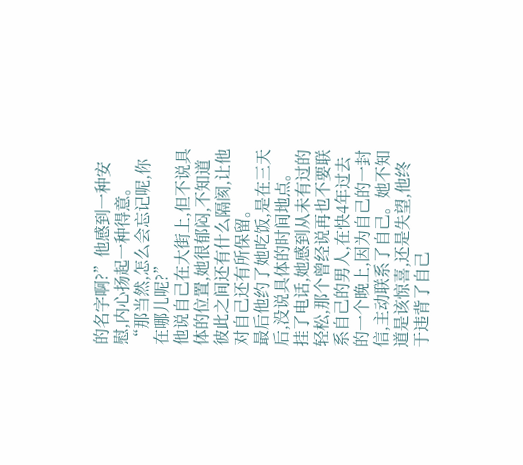的名字啊?”他感到一种安慰,内心扬起一种得意。
“那当然,怎么会忘记呢,你在哪儿呢?”
他说自己在大街上,但不说具体的位置,她很郁闷,不知道彼此之间还有什么隔阂,让他对自己还有所保留。
最后他约了她吃饭,是在三天后,没说具体的时间地点。
挂了电话,她感到从未有过的轻松,那个曾经说再也不要联系自己的男人,在快4年过去的一个晚上,因为自己的一封信,主动联系了自己。她不知道是该惊喜,还是失望,他终于违背了自己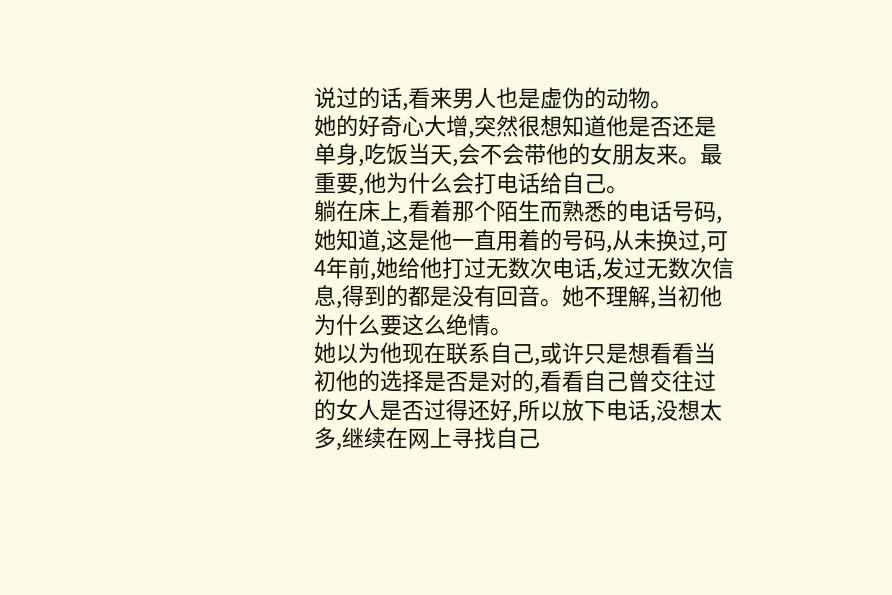说过的话,看来男人也是虚伪的动物。
她的好奇心大增,突然很想知道他是否还是单身,吃饭当天,会不会带他的女朋友来。最重要,他为什么会打电话给自己。
躺在床上,看着那个陌生而熟悉的电话号码,她知道,这是他一直用着的号码,从未换过,可4年前,她给他打过无数次电话,发过无数次信息,得到的都是没有回音。她不理解,当初他为什么要这么绝情。
她以为他现在联系自己,或许只是想看看当初他的选择是否是对的,看看自己曾交往过的女人是否过得还好,所以放下电话,没想太多,继续在网上寻找自己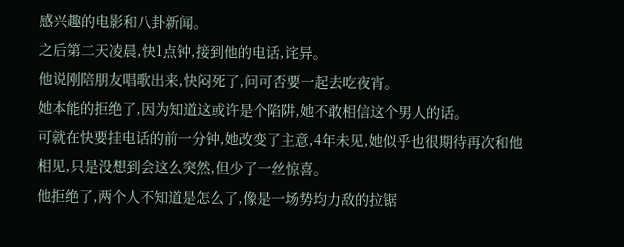感兴趣的电影和八卦新闻。
之后第二天凌晨,快1点钟,接到他的电话,诧异。
他说刚陪朋友唱歌出来,快闷死了,问可否要一起去吃夜宵。
她本能的拒绝了,因为知道这或许是个陷阱,她不敢相信这个男人的话。
可就在快要挂电话的前一分钟,她改变了主意,4年未见,她似乎也很期待再次和他相见,只是没想到会这么突然,但少了一丝惊喜。
他拒绝了,两个人不知道是怎么了,像是一场势均力敌的拉锯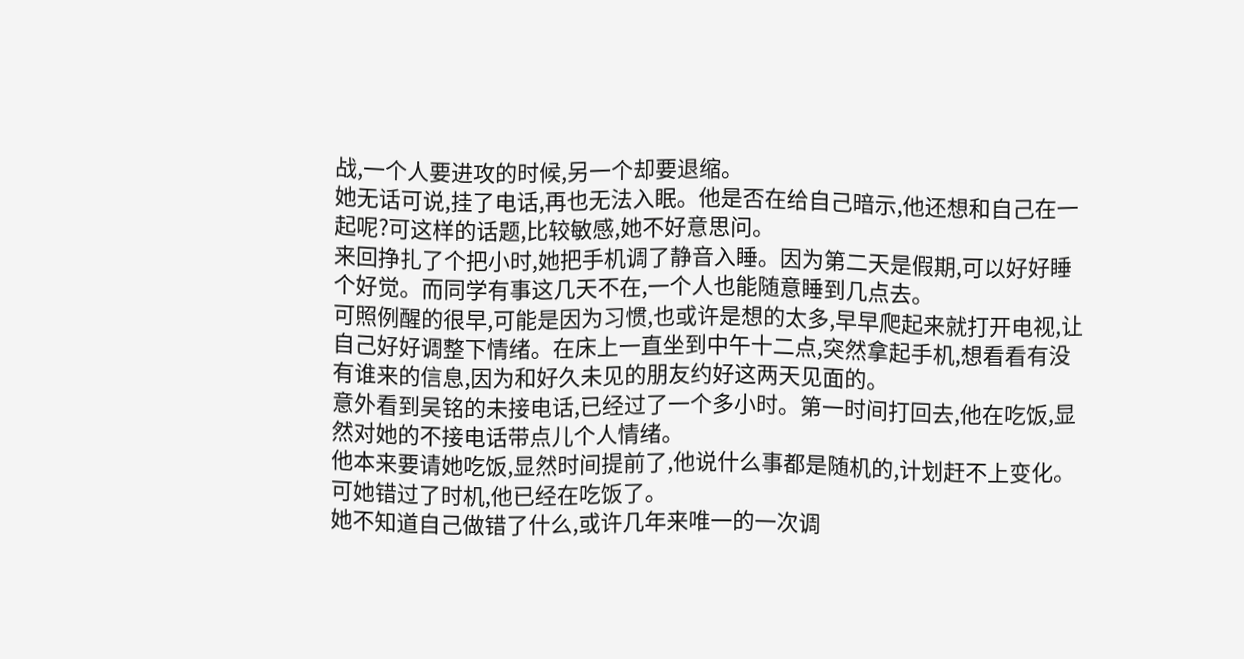战,一个人要进攻的时候,另一个却要退缩。
她无话可说,挂了电话,再也无法入眠。他是否在给自己暗示,他还想和自己在一起呢?可这样的话题,比较敏感,她不好意思问。
来回挣扎了个把小时,她把手机调了静音入睡。因为第二天是假期,可以好好睡个好觉。而同学有事这几天不在,一个人也能随意睡到几点去。
可照例醒的很早,可能是因为习惯,也或许是想的太多,早早爬起来就打开电视,让自己好好调整下情绪。在床上一直坐到中午十二点,突然拿起手机,想看看有没有谁来的信息,因为和好久未见的朋友约好这两天见面的。
意外看到吴铭的未接电话,已经过了一个多小时。第一时间打回去,他在吃饭,显然对她的不接电话带点儿个人情绪。
他本来要请她吃饭,显然时间提前了,他说什么事都是随机的,计划赶不上变化。可她错过了时机,他已经在吃饭了。
她不知道自己做错了什么,或许几年来唯一的一次调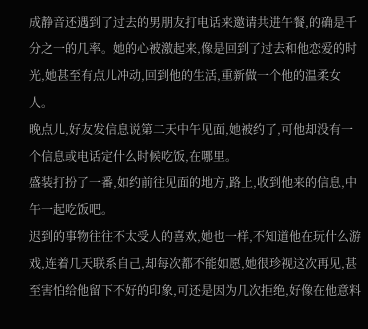成静音还遇到了过去的男朋友打电话来邀请共进午餐,的确是千分之一的几率。她的心被激起来,像是回到了过去和他恋爱的时光,她甚至有点儿冲动,回到他的生活,重新做一个他的温柔女人。
晚点儿,好友发信息说第二天中午见面,她被约了,可他却没有一个信息或电话定什么时候吃饭,在哪里。
盛装打扮了一番,如约前往见面的地方,路上,收到他来的信息,中午一起吃饭吧。
迟到的事物往往不太受人的喜欢,她也一样,不知道他在玩什么游戏,连着几天联系自己,却每次都不能如愿,她很珍视这次再见,甚至害怕给他留下不好的印象,可还是因为几次拒绝,好像在他意料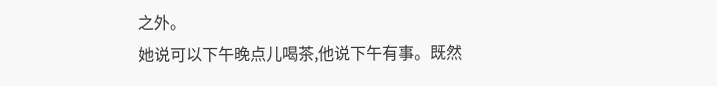之外。
她说可以下午晚点儿喝茶,他说下午有事。既然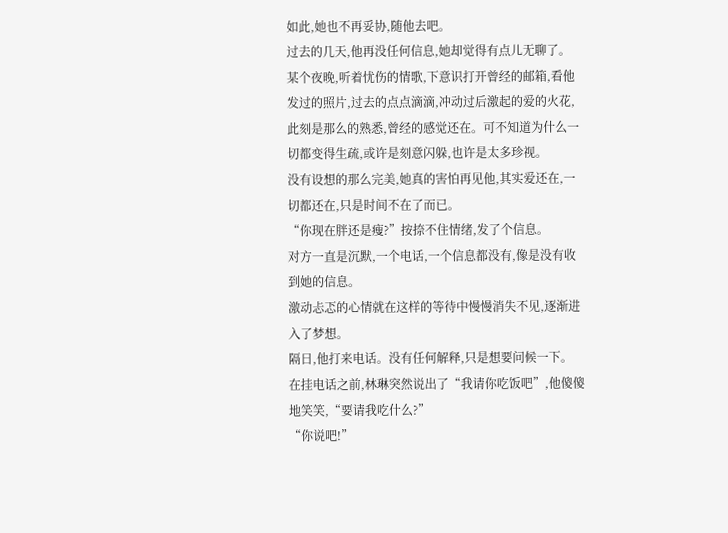如此,她也不再妥协,随他去吧。
过去的几天,他再没任何信息,她却觉得有点儿无聊了。
某个夜晚,听着忧伤的情歌,下意识打开曾经的邮箱,看他发过的照片,过去的点点滴滴,冲动过后激起的爱的火花,此刻是那么的熟悉,曾经的感觉还在。可不知道为什么一切都变得生疏,或许是刻意闪躲,也许是太多珍视。
没有设想的那么完美,她真的害怕再见他,其实爱还在,一切都还在,只是时间不在了而已。
“你现在胖还是瘦?”按捺不住情绪,发了个信息。
对方一直是沉默,一个电话,一个信息都没有,像是没有收到她的信息。
激动忐忑的心情就在这样的等待中慢慢消失不见,逐渐进入了梦想。
隔日,他打来电话。没有任何解释,只是想要问候一下。
在挂电话之前,林琳突然说出了“我请你吃饭吧”,他傻傻地笑笑,“要请我吃什么?”
“你说吧!”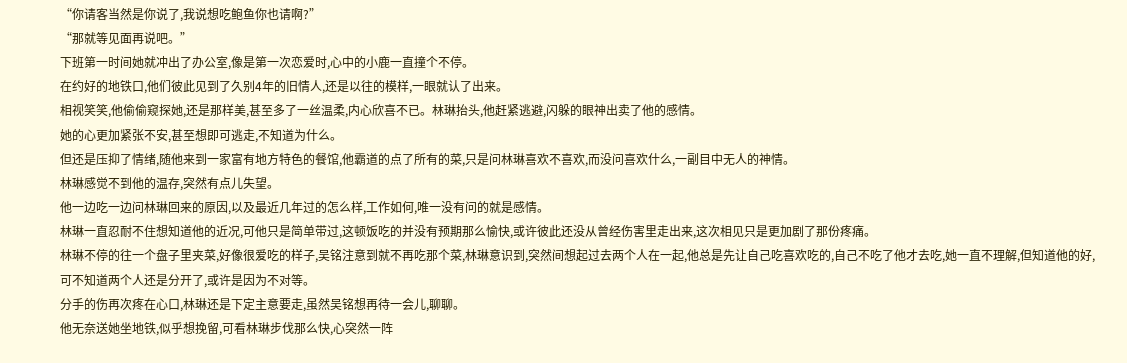“你请客当然是你说了,我说想吃鲍鱼你也请啊?”
“那就等见面再说吧。”
下班第一时间她就冲出了办公室,像是第一次恋爱时,心中的小鹿一直撞个不停。
在约好的地铁口,他们彼此见到了久别4年的旧情人,还是以往的模样,一眼就认了出来。
相视笑笑,他偷偷窥探她,还是那样美,甚至多了一丝温柔,内心欣喜不已。林琳抬头,他赶紧逃避,闪躲的眼神出卖了他的感情。
她的心更加紧张不安,甚至想即可逃走,不知道为什么。
但还是压抑了情绪,随他来到一家富有地方特色的餐馆,他霸道的点了所有的菜,只是问林琳喜欢不喜欢,而没问喜欢什么,一副目中无人的神情。
林琳感觉不到他的温存,突然有点儿失望。
他一边吃一边问林琳回来的原因,以及最近几年过的怎么样,工作如何,唯一没有问的就是感情。
林琳一直忍耐不住想知道他的近况,可他只是简单带过,这顿饭吃的并没有预期那么愉快,或许彼此还没从曾经伤害里走出来,这次相见只是更加剧了那份疼痛。
林琳不停的往一个盘子里夹菜,好像很爱吃的样子,吴铭注意到就不再吃那个菜,林琳意识到,突然间想起过去两个人在一起,他总是先让自己吃喜欢吃的,自己不吃了他才去吃,她一直不理解,但知道他的好,可不知道两个人还是分开了,或许是因为不对等。
分手的伤再次疼在心口,林琳还是下定主意要走,虽然吴铭想再待一会儿,聊聊。
他无奈送她坐地铁,似乎想挽留,可看林琳步伐那么快,心突然一阵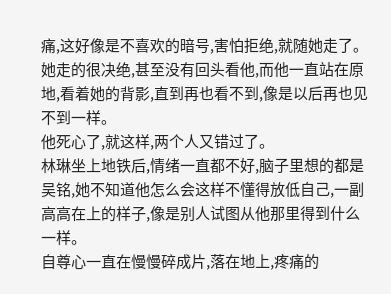痛,这好像是不喜欢的暗号,害怕拒绝,就随她走了。
她走的很决绝,甚至没有回头看他,而他一直站在原地,看着她的背影,直到再也看不到,像是以后再也见不到一样。
他死心了,就这样,两个人又错过了。
林琳坐上地铁后,情绪一直都不好,脑子里想的都是吴铭,她不知道他怎么会这样不懂得放低自己,一副高高在上的样子,像是别人试图从他那里得到什么一样。
自尊心一直在慢慢碎成片,落在地上,疼痛的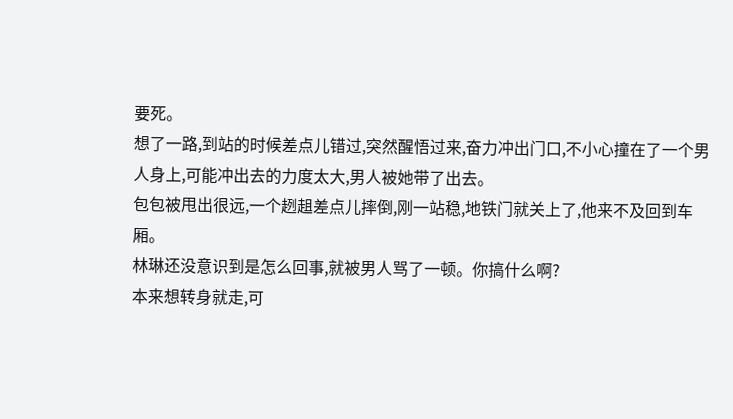要死。
想了一路,到站的时候差点儿错过,突然醒悟过来,奋力冲出门口,不小心撞在了一个男人身上,可能冲出去的力度太大,男人被她带了出去。
包包被甩出很远,一个趔趄差点儿摔倒,刚一站稳,地铁门就关上了,他来不及回到车厢。
林琳还没意识到是怎么回事,就被男人骂了一顿。你搞什么啊?
本来想转身就走,可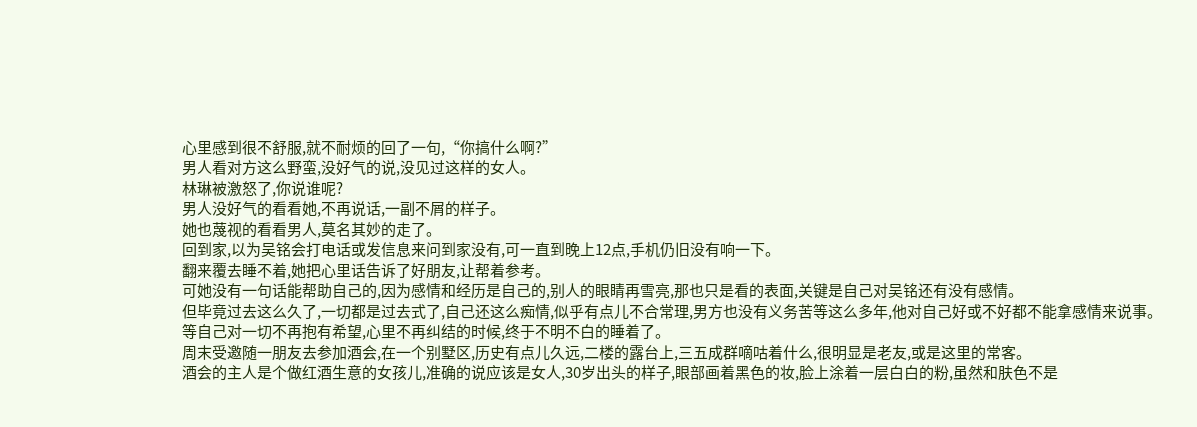心里感到很不舒服,就不耐烦的回了一句,“你搞什么啊?”
男人看对方这么野蛮,没好气的说,没见过这样的女人。
林琳被激怒了,你说谁呢?
男人没好气的看看她,不再说话,一副不屑的样子。
她也蔑视的看看男人,莫名其妙的走了。
回到家,以为吴铭会打电话或发信息来问到家没有,可一直到晚上12点,手机仍旧没有响一下。
翻来覆去睡不着,她把心里话告诉了好朋友,让帮着参考。
可她没有一句话能帮助自己的,因为感情和经历是自己的,别人的眼睛再雪亮,那也只是看的表面,关键是自己对吴铭还有没有感情。
但毕竟过去这么久了,一切都是过去式了,自己还这么痴情,似乎有点儿不合常理,男方也没有义务苦等这么多年,他对自己好或不好都不能拿感情来说事。
等自己对一切不再抱有希望,心里不再纠结的时候,终于不明不白的睡着了。
周末受邀随一朋友去参加酒会,在一个别墅区,历史有点儿久远,二楼的露台上,三五成群嘀咕着什么,很明显是老友,或是这里的常客。
酒会的主人是个做红酒生意的女孩儿,准确的说应该是女人,30岁出头的样子,眼部画着黑色的妆,脸上涂着一层白白的粉,虽然和肤色不是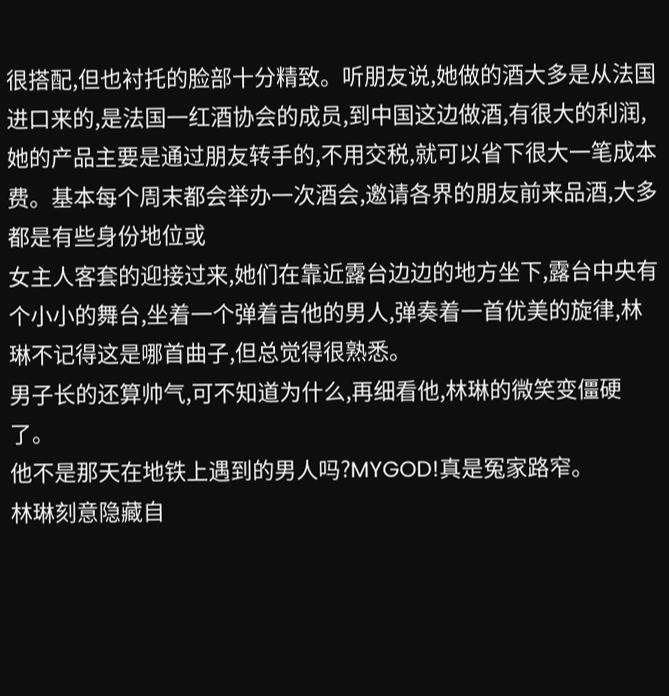很搭配,但也衬托的脸部十分精致。听朋友说,她做的酒大多是从法国进口来的,是法国一红酒协会的成员,到中国这边做酒,有很大的利润,她的产品主要是通过朋友转手的,不用交税,就可以省下很大一笔成本费。基本每个周末都会举办一次酒会,邀请各界的朋友前来品酒,大多都是有些身份地位或
女主人客套的迎接过来,她们在靠近露台边边的地方坐下,露台中央有个小小的舞台,坐着一个弹着吉他的男人,弹奏着一首优美的旋律,林琳不记得这是哪首曲子,但总觉得很熟悉。
男子长的还算帅气,可不知道为什么,再细看他,林琳的微笑变僵硬了。
他不是那天在地铁上遇到的男人吗?MYGOD!真是冤家路窄。
林琳刻意隐藏自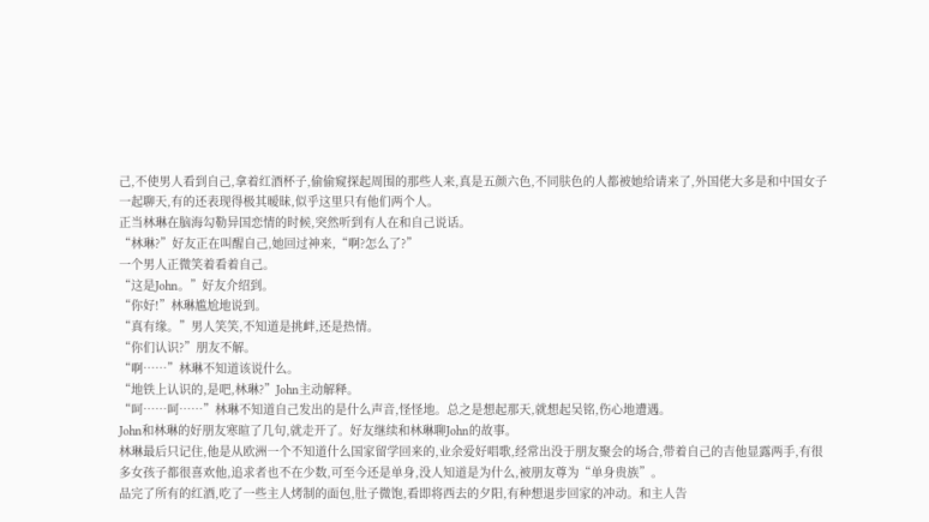己,不使男人看到自己,拿着红酒杯子,偷偷窥探起周围的那些人来,真是五颜六色,不同肤色的人都被她给请来了,外国佬大多是和中国女子一起聊天,有的还表现得极其暧昧,似乎这里只有他们两个人。
正当林琳在脑海勾勒异国恋情的时候,突然听到有人在和自己说话。
“林琳?”好友正在叫醒自己,她回过神来,“啊?怎么了?”
一个男人正微笑着看着自己。
“这是John。”好友介绍到。
“你好!”林琳尴尬地说到。
“真有缘。”男人笑笑,不知道是挑衅,还是热情。
“你们认识?”朋友不解。
“啊……”林琳不知道该说什么。
“地铁上认识的,是吧,林琳?”John主动解释。
“呵……呵……”林琳不知道自己发出的是什么声音,怪怪地。总之是想起那天,就想起吴铭,伤心地遭遇。
John和林琳的好朋友寒暄了几句,就走开了。好友继续和林琳聊John的故事。
林琳最后只记住,他是从欧洲一个不知道什么国家留学回来的,业余爱好唱歌,经常出没于朋友聚会的场合,带着自己的吉他显露两手,有很多女孩子都很喜欢他,追求者也不在少数,可至今还是单身,没人知道是为什么,被朋友尊为“单身贵族”。
品完了所有的红酒,吃了一些主人烤制的面包,肚子微饱,看即将西去的夕阳,有种想退步回家的冲动。和主人告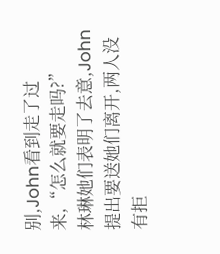别,John看到走了过来,“怎么就要走吗?”
林琳她们表明了去意,John提出要送她们离开,两人没有拒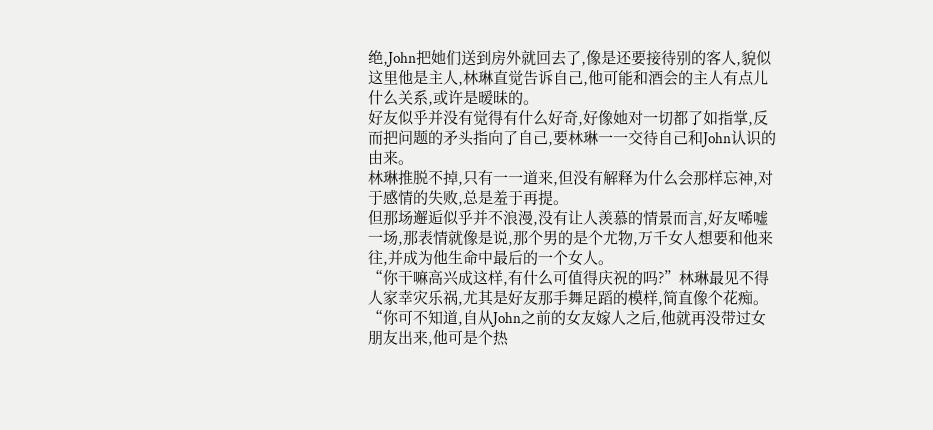绝,John把她们送到房外就回去了,像是还要接待别的客人,貌似这里他是主人,林琳直觉告诉自己,他可能和酒会的主人有点儿什么关系,或许是暧昧的。
好友似乎并没有觉得有什么好奇,好像她对一切都了如指掌,反而把问题的矛头指向了自己,要林琳一一交待自己和John认识的由来。
林琳推脱不掉,只有一一道来,但没有解释为什么会那样忘神,对于感情的失败,总是羞于再提。
但那场邂逅似乎并不浪漫,没有让人羡慕的情景而言,好友唏嘘一场,那表情就像是说,那个男的是个尤物,万千女人想要和他来往,并成为他生命中最后的一个女人。
“你干嘛高兴成这样,有什么可值得庆祝的吗?”林琳最见不得人家幸灾乐祸,尤其是好友那手舞足蹈的模样,简直像个花痴。
“你可不知道,自从John之前的女友嫁人之后,他就再没带过女朋友出来,他可是个热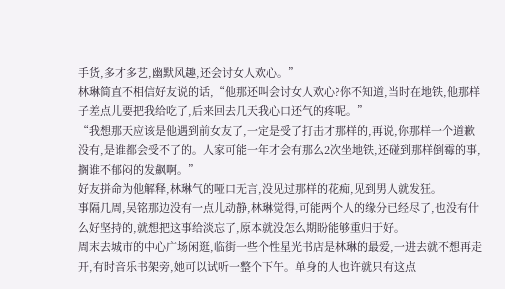手货,多才多艺,幽默风趣,还会讨女人欢心。”
林琳简直不相信好友说的话,“他那还叫会讨女人欢心?你不知道,当时在地铁,他那样子差点儿要把我给吃了,后来回去几天我心口还气的疼呢。”
“我想那天应该是他遇到前女友了,一定是受了打击才那样的,再说,你那样一个道歉没有,是谁都会受不了的。人家可能一年才会有那么2次坐地铁,还碰到那样倒霉的事,搁谁不郁闷的发飙啊。”
好友拼命为他解释,林琳气的哑口无言,没见过那样的花痴,见到男人就发狂。
事隔几周,吴铭那边没有一点儿动静,林琳觉得,可能两个人的缘分已经尽了,也没有什么好坚持的,就想把这事给淡忘了,原本就没怎么期盼能够重归于好。
周末去城市的中心广场闲逛,临街一些个性星光书店是林琳的最爱,一进去就不想再走开,有时音乐书架旁,她可以试听一整个下午。单身的人也许就只有这点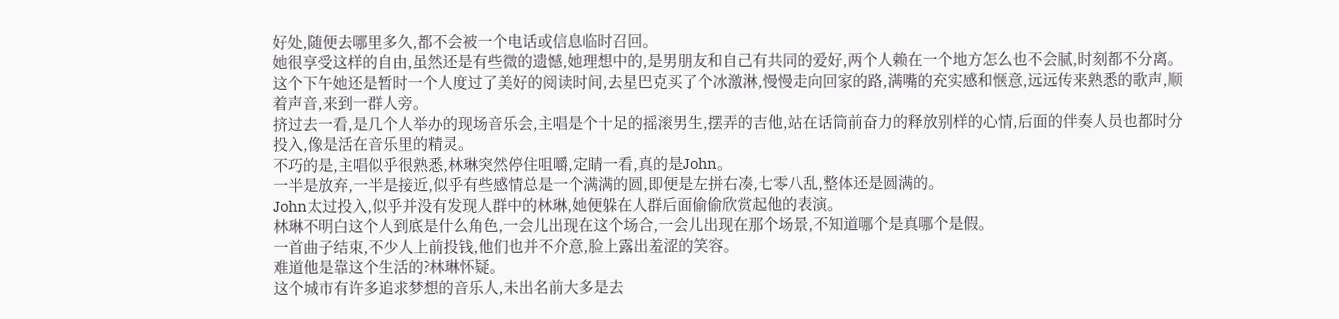好处,随便去哪里多久,都不会被一个电话或信息临时召回。
她很享受这样的自由,虽然还是有些微的遗憾,她理想中的,是男朋友和自己有共同的爱好,两个人赖在一个地方怎么也不会腻,时刻都不分离。
这个下午她还是暂时一个人度过了美好的阅读时间,去星巴克买了个冰激淋,慢慢走向回家的路,满嘴的充实感和惬意,远远传来熟悉的歌声,顺着声音,来到一群人旁。
挤过去一看,是几个人举办的现场音乐会,主唱是个十足的摇滚男生,摆弄的吉他,站在话筒前奋力的释放别样的心情,后面的伴奏人员也都时分投入,像是活在音乐里的精灵。
不巧的是,主唱似乎很熟悉,林琳突然停住咀嚼,定睛一看,真的是John。
一半是放弃,一半是接近,似乎有些感情总是一个满满的圆,即便是左拼右凑,七零八乱,整体还是圆满的。
John太过投入,似乎并没有发现人群中的林琳,她便躲在人群后面偷偷欣赏起他的表演。
林琳不明白这个人到底是什么角色,一会儿出现在这个场合,一会儿出现在那个场景,不知道哪个是真哪个是假。
一首曲子结束,不少人上前投钱,他们也并不介意,脸上露出羞涩的笑容。
难道他是靠这个生活的?林琳怀疑。
这个城市有许多追求梦想的音乐人,未出名前大多是去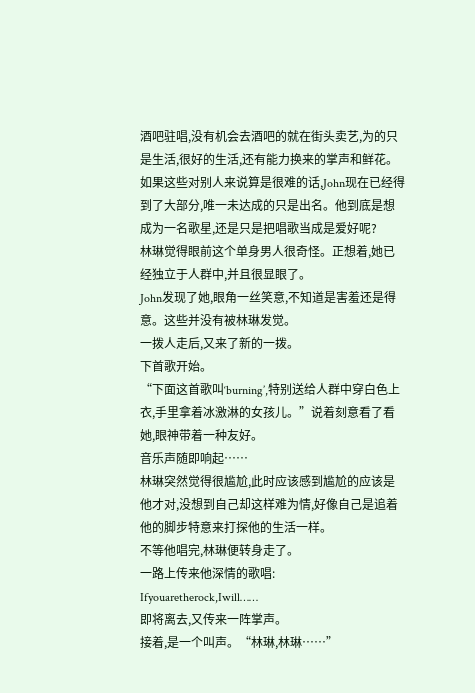酒吧驻唱,没有机会去酒吧的就在街头卖艺,为的只是生活,很好的生活,还有能力换来的掌声和鲜花。
如果这些对别人来说算是很难的话,John现在已经得到了大部分,唯一未达成的只是出名。他到底是想成为一名歌星,还是只是把唱歌当成是爱好呢?
林琳觉得眼前这个单身男人很奇怪。正想着,她已经独立于人群中,并且很显眼了。
John发现了她,眼角一丝笑意,不知道是害羞还是得意。这些并没有被林琳发觉。
一拨人走后,又来了新的一拨。
下首歌开始。
“下面这首歌叫‘burning’,特别送给人群中穿白色上衣,手里拿着冰激淋的女孩儿。”说着刻意看了看她,眼神带着一种友好。
音乐声随即响起……
林琳突然觉得很尴尬,此时应该感到尴尬的应该是他才对,没想到自己却这样难为情,好像自己是追着他的脚步特意来打探他的生活一样。
不等他唱完,林琳便转身走了。
一路上传来他深情的歌唱:
Ifyouaretherock,Iwill……
即将离去,又传来一阵掌声。
接着,是一个叫声。“林琳,林琳……”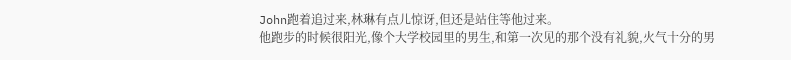John跑着追过来,林琳有点儿惊讶,但还是站住等他过来。
他跑步的时候很阳光,像个大学校园里的男生,和第一次见的那个没有礼貌,火气十分的男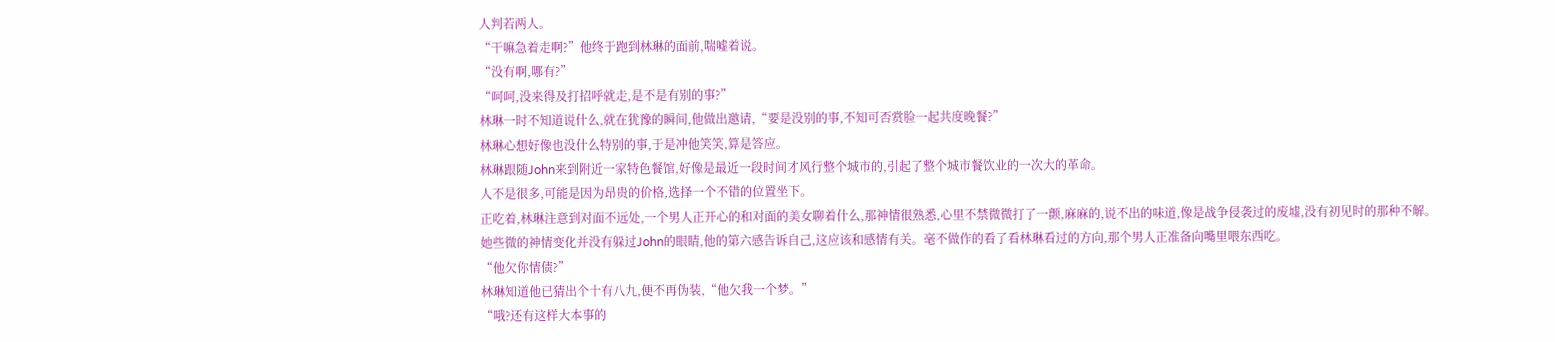人判若两人。
“干嘛急着走啊?”他终于跑到林琳的面前,喘嘘着说。
“没有啊,哪有?”
“呵呵,没来得及打招呼就走,是不是有别的事?”
林琳一时不知道说什么,就在犹豫的瞬间,他做出邀请,“要是没别的事,不知可否赏脸一起共度晚餐?”
林琳心想好像也没什么特别的事,于是冲他笑笑,算是答应。
林琳跟随John来到附近一家特色餐馆,好像是最近一段时间才风行整个城市的,引起了整个城市餐饮业的一次大的革命。
人不是很多,可能是因为昂贵的价格,选择一个不错的位置坐下。
正吃着,林琳注意到对面不远处,一个男人正开心的和对面的美女聊着什么,那神情很熟悉,心里不禁微微打了一颤,麻麻的,说不出的味道,像是战争侵袭过的废墟,没有初见时的那种不解。
她些微的神情变化并没有躲过John的眼睛,他的第六感告诉自己,这应该和感情有关。毫不做作的看了看林琳看过的方向,那个男人正准备向嘴里喂东西吃。
“他欠你情债?”
林琳知道他已猜出个十有八九,便不再伪装,“他欠我一个梦。”
“哦?还有这样大本事的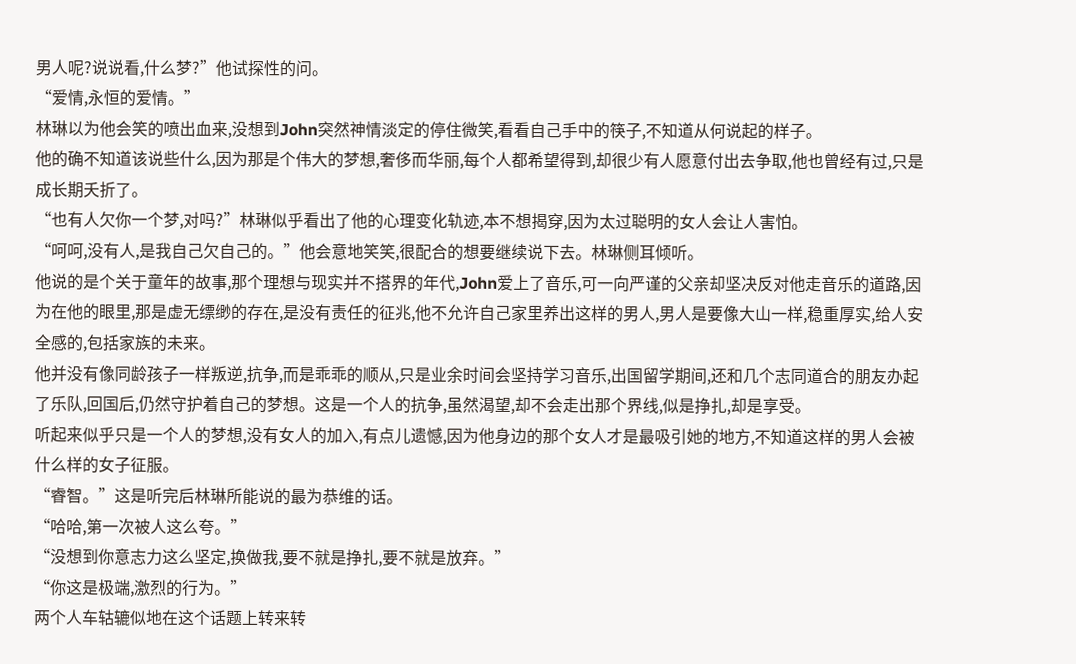男人呢?说说看,什么梦?”他试探性的问。
“爱情,永恒的爱情。”
林琳以为他会笑的喷出血来,没想到John突然神情淡定的停住微笑,看看自己手中的筷子,不知道从何说起的样子。
他的确不知道该说些什么,因为那是个伟大的梦想,奢侈而华丽,每个人都希望得到,却很少有人愿意付出去争取,他也曾经有过,只是成长期夭折了。
“也有人欠你一个梦,对吗?”林琳似乎看出了他的心理变化轨迹,本不想揭穿,因为太过聪明的女人会让人害怕。
“呵呵,没有人,是我自己欠自己的。”他会意地笑笑,很配合的想要继续说下去。林琳侧耳倾听。
他说的是个关于童年的故事,那个理想与现实并不搭界的年代,John爱上了音乐,可一向严谨的父亲却坚决反对他走音乐的道路,因为在他的眼里,那是虚无缥缈的存在,是没有责任的征兆,他不允许自己家里养出这样的男人,男人是要像大山一样,稳重厚实,给人安全感的,包括家族的未来。
他并没有像同龄孩子一样叛逆,抗争,而是乖乖的顺从,只是业余时间会坚持学习音乐,出国留学期间,还和几个志同道合的朋友办起了乐队,回国后,仍然守护着自己的梦想。这是一个人的抗争,虽然渴望,却不会走出那个界线,似是挣扎,却是享受。
听起来似乎只是一个人的梦想,没有女人的加入,有点儿遗憾,因为他身边的那个女人才是最吸引她的地方,不知道这样的男人会被什么样的女子征服。
“睿智。”这是听完后林琳所能说的最为恭维的话。
“哈哈,第一次被人这么夸。”
“没想到你意志力这么坚定,换做我,要不就是挣扎,要不就是放弃。”
“你这是极端,激烈的行为。”
两个人车轱辘似地在这个话题上转来转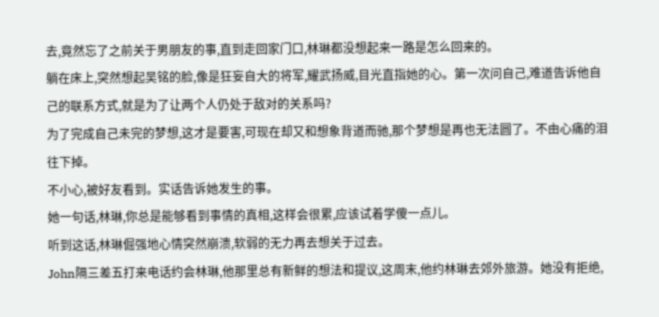去,竟然忘了之前关于男朋友的事,直到走回家门口,林琳都没想起来一路是怎么回来的。
躺在床上,突然想起吴铭的脸,像是狂妄自大的将军,耀武扬威,目光直指她的心。第一次问自己,难道告诉他自己的联系方式,就是为了让两个人仍处于敌对的关系吗?
为了完成自己未完的梦想,这才是要害,可现在却又和想象背道而驰,那个梦想是再也无法圆了。不由心痛的泪往下掉。
不小心,被好友看到。实话告诉她发生的事。
她一句话,林琳,你总是能够看到事情的真相,这样会很累,应该试着学傻一点儿。
听到这话,林琳倔强地心情突然崩溃,软弱的无力再去想关于过去。
John隔三差五打来电话约会林琳,他那里总有新鲜的想法和提议,这周末,他约林琳去郊外旅游。她没有拒绝,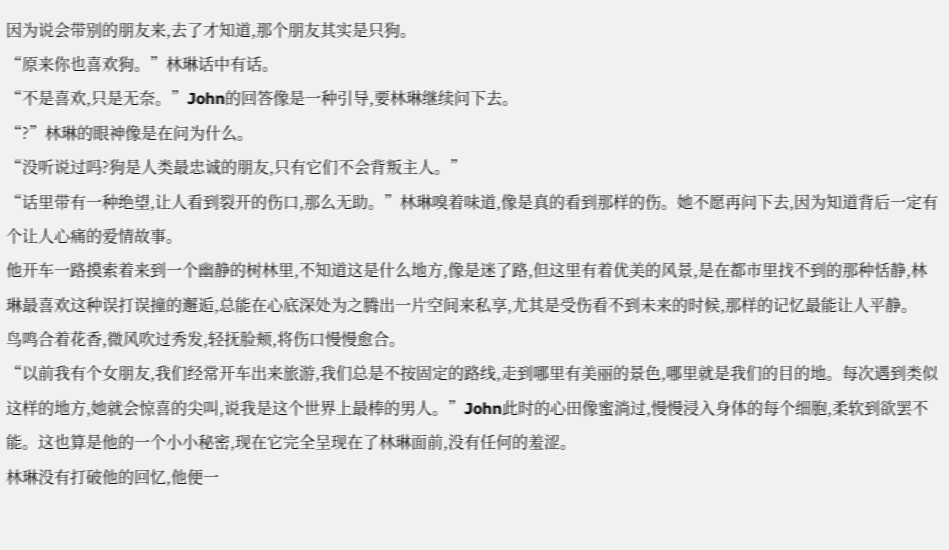因为说会带别的朋友来,去了才知道,那个朋友其实是只狗。
“原来你也喜欢狗。”林琳话中有话。
“不是喜欢,只是无奈。”John的回答像是一种引导,要林琳继续问下去。
“?”林琳的眼神像是在问为什么。
“没听说过吗?狗是人类最忠诚的朋友,只有它们不会背叛主人。”
“话里带有一种绝望,让人看到裂开的伤口,那么无助。”林琳嗅着味道,像是真的看到那样的伤。她不愿再问下去,因为知道背后一定有个让人心痛的爱情故事。
他开车一路摸索着来到一个幽静的树林里,不知道这是什么地方,像是迷了路,但这里有着优美的风景,是在都市里找不到的那种恬静,林琳最喜欢这种误打误撞的邂逅,总能在心底深处为之腾出一片空间来私享,尤其是受伤看不到未来的时候,那样的记忆最能让人平静。
鸟鸣合着花香,微风吹过秀发,轻抚脸颊,将伤口慢慢愈合。
“以前我有个女朋友,我们经常开车出来旅游,我们总是不按固定的路线,走到哪里有美丽的景色,哪里就是我们的目的地。每次遇到类似这样的地方,她就会惊喜的尖叫,说我是这个世界上最棒的男人。”John此时的心田像蜜淌过,慢慢浸入身体的每个细胞,柔软到欲罢不能。这也算是他的一个小小秘密,现在它完全呈现在了林琳面前,没有任何的羞涩。
林琳没有打破他的回忆,他便一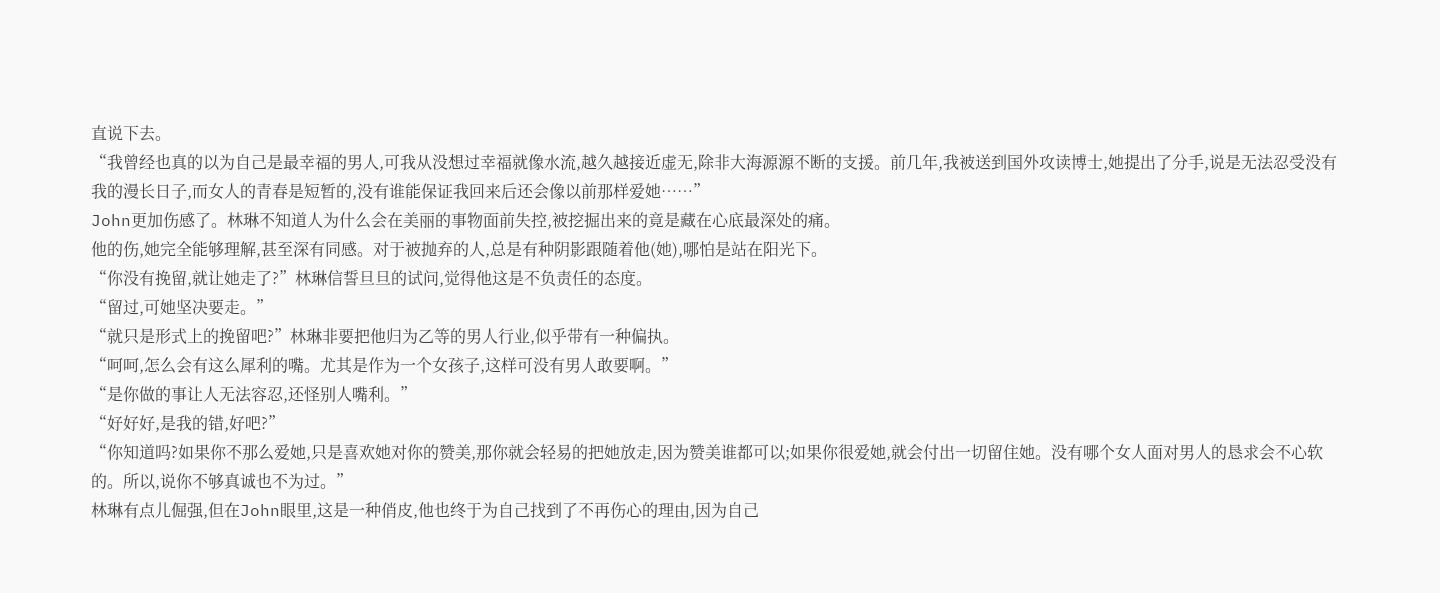直说下去。
“我曾经也真的以为自己是最幸福的男人,可我从没想过幸福就像水流,越久越接近虚无,除非大海源源不断的支援。前几年,我被送到国外攻读博士,她提出了分手,说是无法忍受没有我的漫长日子,而女人的青春是短暂的,没有谁能保证我回来后还会像以前那样爱她……”
John更加伤感了。林琳不知道人为什么会在美丽的事物面前失控,被挖掘出来的竟是藏在心底最深处的痛。
他的伤,她完全能够理解,甚至深有同感。对于被抛弃的人,总是有种阴影跟随着他(她),哪怕是站在阳光下。
“你没有挽留,就让她走了?”林琳信誓旦旦的试问,觉得他这是不负责任的态度。
“留过,可她坚决要走。”
“就只是形式上的挽留吧?”林琳非要把他归为乙等的男人行业,似乎带有一种偏执。
“呵呵,怎么会有这么犀利的嘴。尤其是作为一个女孩子,这样可没有男人敢要啊。”
“是你做的事让人无法容忍,还怪别人嘴利。”
“好好好,是我的错,好吧?”
“你知道吗?如果你不那么爱她,只是喜欢她对你的赞美,那你就会轻易的把她放走,因为赞美谁都可以;如果你很爱她,就会付出一切留住她。没有哪个女人面对男人的恳求会不心软的。所以,说你不够真诚也不为过。”
林琳有点儿倔强,但在John眼里,这是一种俏皮,他也终于为自己找到了不再伤心的理由,因为自己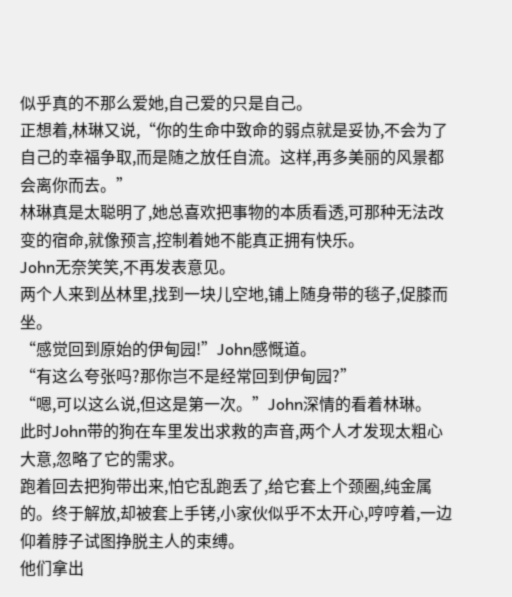似乎真的不那么爱她,自己爱的只是自己。
正想着,林琳又说,“你的生命中致命的弱点就是妥协,不会为了自己的幸福争取,而是随之放任自流。这样,再多美丽的风景都会离你而去。”
林琳真是太聪明了,她总喜欢把事物的本质看透,可那种无法改变的宿命,就像预言,控制着她不能真正拥有快乐。
John无奈笑笑,不再发表意见。
两个人来到丛林里,找到一块儿空地,铺上随身带的毯子,促膝而坐。
“感觉回到原始的伊甸园!”John感慨道。
“有这么夸张吗?那你岂不是经常回到伊甸园?”
“嗯,可以这么说,但这是第一次。”John深情的看着林琳。
此时John带的狗在车里发出求救的声音,两个人才发现太粗心大意,忽略了它的需求。
跑着回去把狗带出来,怕它乱跑丢了,给它套上个颈圈,纯金属的。终于解放,却被套上手铐,小家伙似乎不太开心,哼哼着,一边仰着脖子试图挣脱主人的束缚。
他们拿出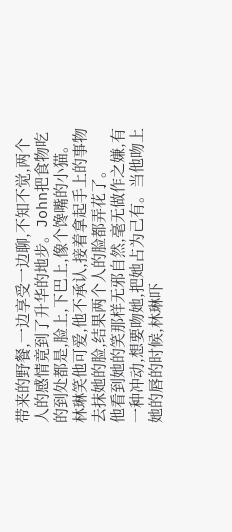带来的野餐,一边享受一边聊,不知不觉,两个人的感情竟到了升华的地步。John把食物吃的到处都是,脸上,下巴上,像个馋嘴的小猫。林琳笑他可爱,他不承认,接着拿起手上的事物去抹她的脸,结果两个人的脸都弄花了。
他看到她的笑那样无邪自然,毫无做作之嫌,有一种冲动,想要吻她,把她占为己有。当他吻上她的唇的时候,林琳吓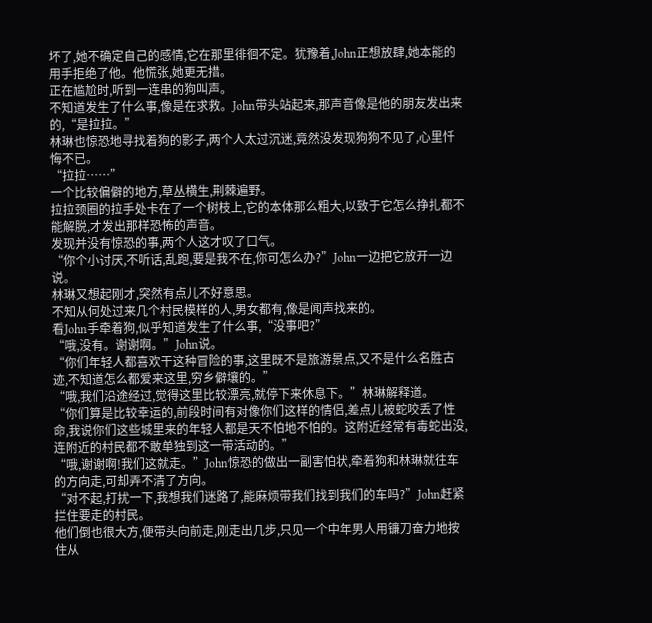坏了,她不确定自己的感情,它在那里徘徊不定。犹豫着,John正想放肆,她本能的用手拒绝了他。他慌张,她更无措。
正在尴尬时,听到一连串的狗叫声。
不知道发生了什么事,像是在求救。John带头站起来,那声音像是他的朋友发出来的,“是拉拉。”
林琳也惊恐地寻找着狗的影子,两个人太过沉迷,竟然没发现狗狗不见了,心里忏悔不已。
“拉拉……”
一个比较偏僻的地方,草丛横生,荆棘遍野。
拉拉颈圈的拉手处卡在了一个树枝上,它的本体那么粗大,以致于它怎么挣扎都不能解脱,才发出那样恐怖的声音。
发现并没有惊恐的事,两个人这才叹了口气。
“你个小讨厌,不听话,乱跑,要是我不在,你可怎么办?”John一边把它放开一边说。
林琳又想起刚才,突然有点儿不好意思。
不知从何处过来几个村民模样的人,男女都有,像是闻声找来的。
看John手牵着狗,似乎知道发生了什么事,“没事吧?”
“哦,没有。谢谢啊。”John说。
“你们年轻人都喜欢干这种冒险的事,这里既不是旅游景点,又不是什么名胜古迹,不知道怎么都爱来这里,穷乡僻壤的。”
“哦,我们沿途经过,觉得这里比较漂亮,就停下来休息下。”林琳解释道。
“你们算是比较幸运的,前段时间有对像你们这样的情侣,差点儿被蛇咬丢了性命,我说你们这些城里来的年轻人都是天不怕地不怕的。这附近经常有毒蛇出没,连附近的村民都不敢单独到这一带活动的。”
“哦,谢谢啊!我们这就走。”John惊恐的做出一副害怕状,牵着狗和林琳就往车的方向走,可却弄不清了方向。
“对不起,打扰一下,我想我们迷路了,能麻烦带我们找到我们的车吗?”John赶紧拦住要走的村民。
他们倒也很大方,便带头向前走,刚走出几步,只见一个中年男人用镰刀奋力地按住从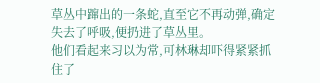草丛中蹿出的一条蛇,直至它不再动弹,确定失去了呼吸,便扔进了草丛里。
他们看起来习以为常,可林琳却吓得紧紧抓住了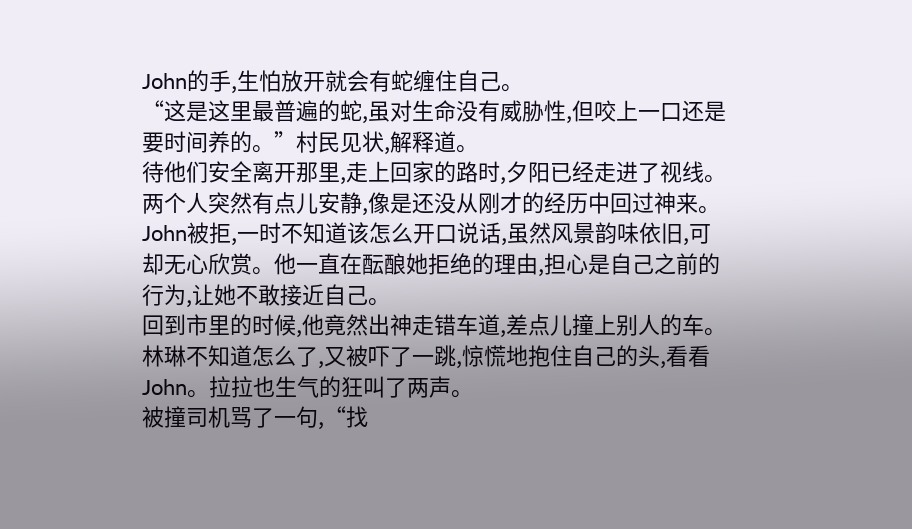John的手,生怕放开就会有蛇缠住自己。
“这是这里最普遍的蛇,虽对生命没有威胁性,但咬上一口还是要时间养的。”村民见状,解释道。
待他们安全离开那里,走上回家的路时,夕阳已经走进了视线。
两个人突然有点儿安静,像是还没从刚才的经历中回过神来。
John被拒,一时不知道该怎么开口说话,虽然风景韵味依旧,可却无心欣赏。他一直在酝酿她拒绝的理由,担心是自己之前的行为,让她不敢接近自己。
回到市里的时候,他竟然出神走错车道,差点儿撞上别人的车。林琳不知道怎么了,又被吓了一跳,惊慌地抱住自己的头,看看John。拉拉也生气的狂叫了两声。
被撞司机骂了一句,“找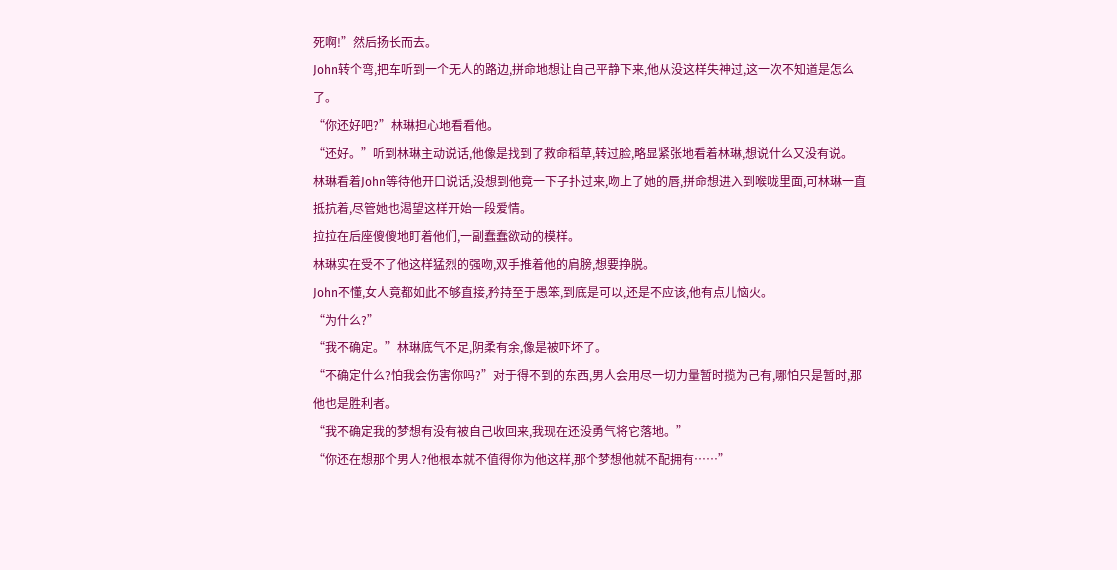死啊!”然后扬长而去。
John转个弯,把车听到一个无人的路边,拼命地想让自己平静下来,他从没这样失神过,这一次不知道是怎么了。
“你还好吧?”林琳担心地看看他。
“还好。”听到林琳主动说话,他像是找到了救命稻草,转过脸,略显紧张地看着林琳,想说什么又没有说。
林琳看着John等待他开口说话,没想到他竟一下子扑过来,吻上了她的唇,拼命想进入到喉咙里面,可林琳一直抵抗着,尽管她也渴望这样开始一段爱情。
拉拉在后座傻傻地盯着他们,一副蠢蠢欲动的模样。
林琳实在受不了他这样猛烈的强吻,双手推着他的肩膀,想要挣脱。
John不懂,女人竟都如此不够直接,矜持至于愚笨,到底是可以,还是不应该,他有点儿恼火。
“为什么?”
“我不确定。”林琳底气不足,阴柔有余,像是被吓坏了。
“不确定什么?怕我会伤害你吗?”对于得不到的东西,男人会用尽一切力量暂时揽为己有,哪怕只是暂时,那他也是胜利者。
“我不确定我的梦想有没有被自己收回来,我现在还没勇气将它落地。”
“你还在想那个男人?他根本就不值得你为他这样,那个梦想他就不配拥有……”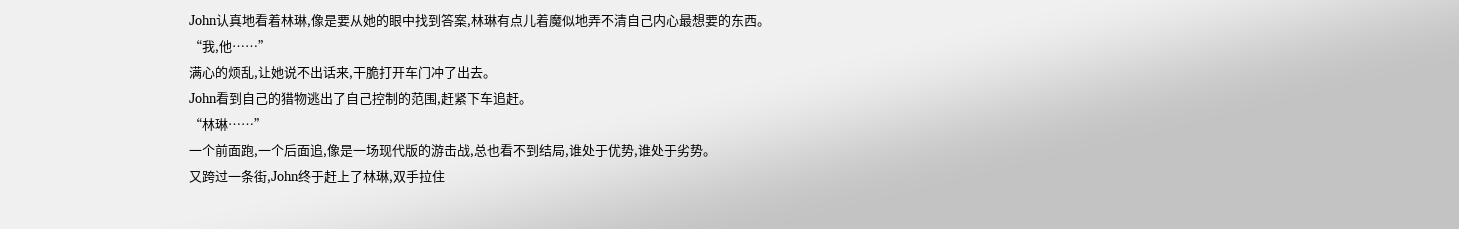John认真地看着林琳,像是要从她的眼中找到答案,林琳有点儿着魔似地弄不清自己内心最想要的东西。
“我,他……”
满心的烦乱,让她说不出话来,干脆打开车门冲了出去。
John看到自己的猎物逃出了自己控制的范围,赶紧下车追赶。
“林琳……”
一个前面跑,一个后面追,像是一场现代版的游击战,总也看不到结局,谁处于优势,谁处于劣势。
又跨过一条街,John终于赶上了林琳,双手拉住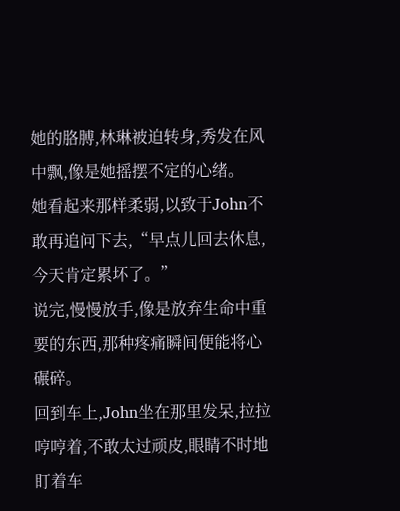她的胳膊,林琳被迫转身,秀发在风中飘,像是她摇摆不定的心绪。
她看起来那样柔弱,以致于John不敢再追问下去,“早点儿回去休息,今天肯定累坏了。”
说完,慢慢放手,像是放弃生命中重要的东西,那种疼痛瞬间便能将心碾碎。
回到车上,John坐在那里发呆,拉拉哼哼着,不敢太过顽皮,眼睛不时地盯着车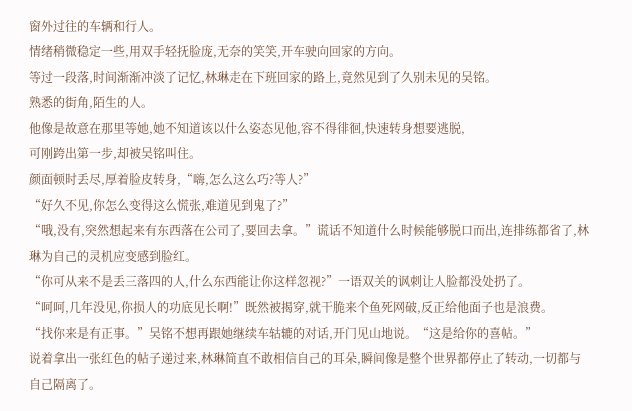窗外过往的车辆和行人。
情绪稍微稳定一些,用双手轻抚脸庞,无奈的笑笑,开车驶向回家的方向。
等过一段落,时间渐渐冲淡了记忆,林琳走在下班回家的路上,竟然见到了久别未见的吴铭。
熟悉的街角,陌生的人。
他像是故意在那里等她,她不知道该以什么姿态见他,容不得徘徊,快速转身想要逃脱,
可刚跨出第一步,却被吴铭叫住。
颜面顿时丢尽,厚着脸皮转身,“嗨,怎么这么巧?等人?”
“好久不见,你怎么变得这么慌张,难道见到鬼了?”
“哦,没有,突然想起来有东西落在公司了,要回去拿。”谎话不知道什么时候能够脱口而出,连排练都省了,林琳为自己的灵机应变感到脸红。
“你可从来不是丢三落四的人,什么东西能让你这样忽视?”一语双关的讽刺让人脸都没处扔了。
“呵呵,几年没见,你损人的功底见长啊!”既然被揭穿,就干脆来个鱼死网破,反正给他面子也是浪费。
“找你来是有正事。”吴铭不想再跟她继续车轱辘的对话,开门见山地说。“这是给你的喜帖。”
说着拿出一张红色的帖子递过来,林琳简直不敢相信自己的耳朵,瞬间像是整个世界都停止了转动,一切都与自己隔离了。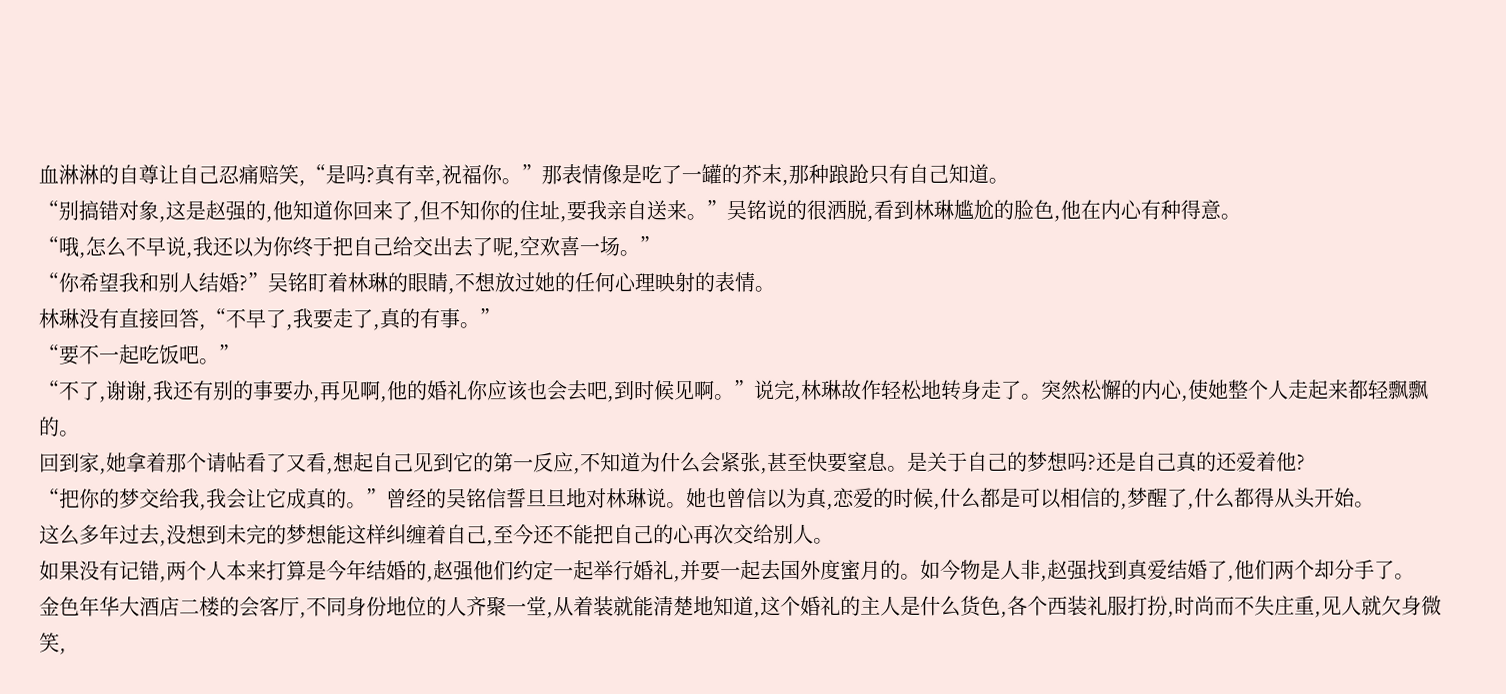血淋淋的自尊让自己忍痛赔笑,“是吗?真有幸,祝福你。”那表情像是吃了一罐的芥末,那种踉跄只有自己知道。
“别搞错对象,这是赵强的,他知道你回来了,但不知你的住址,要我亲自送来。”吴铭说的很洒脱,看到林琳尴尬的脸色,他在内心有种得意。
“哦,怎么不早说,我还以为你终于把自己给交出去了呢,空欢喜一场。”
“你希望我和别人结婚?”吴铭盯着林琳的眼睛,不想放过她的任何心理映射的表情。
林琳没有直接回答,“不早了,我要走了,真的有事。”
“要不一起吃饭吧。”
“不了,谢谢,我还有别的事要办,再见啊,他的婚礼你应该也会去吧,到时候见啊。”说完,林琳故作轻松地转身走了。突然松懈的内心,使她整个人走起来都轻飘飘的。
回到家,她拿着那个请帖看了又看,想起自己见到它的第一反应,不知道为什么会紧张,甚至快要窒息。是关于自己的梦想吗?还是自己真的还爱着他?
“把你的梦交给我,我会让它成真的。”曾经的吴铭信誓旦旦地对林琳说。她也曾信以为真,恋爱的时候,什么都是可以相信的,梦醒了,什么都得从头开始。
这么多年过去,没想到未完的梦想能这样纠缠着自己,至今还不能把自己的心再次交给别人。
如果没有记错,两个人本来打算是今年结婚的,赵强他们约定一起举行婚礼,并要一起去国外度蜜月的。如今物是人非,赵强找到真爱结婚了,他们两个却分手了。
金色年华大酒店二楼的会客厅,不同身份地位的人齐聚一堂,从着装就能清楚地知道,这个婚礼的主人是什么货色,各个西装礼服打扮,时尚而不失庄重,见人就欠身微笑,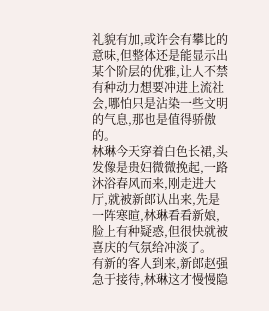礼貌有加,或许会有攀比的意味,但整体还是能显示出某个阶层的优雅,让人不禁有种动力想要冲进上流社会,哪怕只是沾染一些文明的气息,那也是值得骄傲的。
林琳今天穿着白色长裙,头发像是贵妇微微挽起,一路沐浴春风而来,刚走进大厅,就被新郎认出来,先是一阵寒暄,林琳看看新娘,脸上有种疑惑,但很快就被喜庆的气氛给冲淡了。
有新的客人到来,新郎赵强急于接待,林琳这才慢慢隐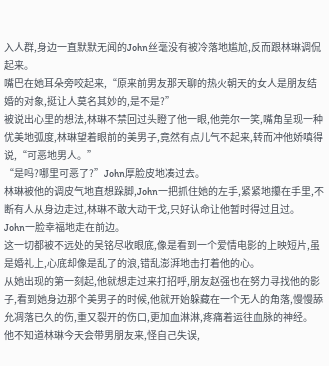入人群,身边一直默默无闻的John丝毫没有被冷落地尴尬,反而跟林琳调侃起来。
嘴巴在她耳朵旁咬起来,“原来前男友那天聊的热火朝天的女人是朋友结婚的对象,挺让人莫名其妙的,是不是?”
被说出心里的想法,林琳不禁回过头瞪了他一眼,他莞尔一笑,嘴角呈现一种优美地弧度,林琳望着眼前的美男子,竟然有点儿气不起来,转而冲他娇嗔得说,“可恶地男人。”
“是吗?哪里可恶了?”John厚脸皮地凑过去。
林琳被他的调皮气地直想跺脚,John一把抓住她的左手,紧紧地攥在手里,不断有人从身边走过,林琳不敢大动干戈,只好认命让他暂时得过且过。
John一脸幸福地走在前边。
这一切都被不远处的吴铭尽收眼底,像是看到一个爱情电影的上映短片,虽是婚礼上,心底却像是乱了的浪,错乱澎湃地击打着他的心。
从她出现的第一刻起,他就想走过来打招呼,朋友赵强也在努力寻找他的影子,看到她身边那个美男子的时候,他就开始躲藏在一个无人的角落,慢慢舔允凋落已久的伤,重又裂开的伤口,更加血淋淋,疼痛着运往血脉的神经。
他不知道林琳今天会带男朋友来,怪自己失误,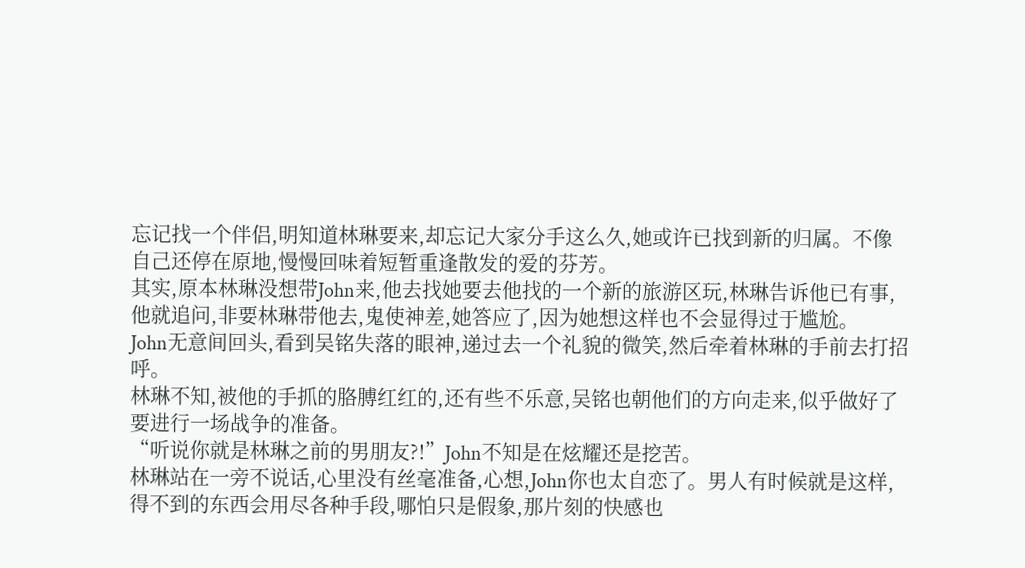忘记找一个伴侣,明知道林琳要来,却忘记大家分手这么久,她或许已找到新的归属。不像自己还停在原地,慢慢回味着短暂重逢散发的爱的芬芳。
其实,原本林琳没想带John来,他去找她要去他找的一个新的旅游区玩,林琳告诉他已有事,他就追问,非要林琳带他去,鬼使神差,她答应了,因为她想这样也不会显得过于尴尬。
John无意间回头,看到吴铭失落的眼神,递过去一个礼貌的微笑,然后牵着林琳的手前去打招呼。
林琳不知,被他的手抓的胳膊红红的,还有些不乐意,吴铭也朝他们的方向走来,似乎做好了要进行一场战争的准备。
“听说你就是林琳之前的男朋友?!”John不知是在炫耀还是挖苦。
林琳站在一旁不说话,心里没有丝毫准备,心想,John你也太自恋了。男人有时候就是这样,得不到的东西会用尽各种手段,哪怕只是假象,那片刻的快感也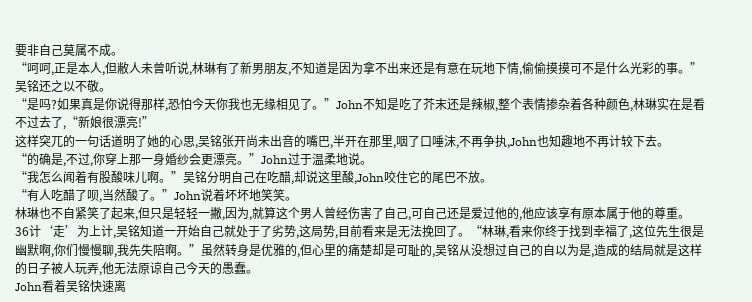要非自己莫属不成。
“呵呵,正是本人,但敝人未曾听说,林琳有了新男朋友,不知道是因为拿不出来还是有意在玩地下情,偷偷摸摸可不是什么光彩的事。”吴铭还之以不敬。
“是吗?如果真是你说得那样,恐怕今天你我也无缘相见了。”John不知是吃了芥末还是辣椒,整个表情掺杂着各种颜色,林琳实在是看不过去了,“新娘很漂亮!”
这样突兀的一句话道明了她的心思,吴铭张开尚未出音的嘴巴,半开在那里,咽了口唾沫,不再争执,John也知趣地不再计较下去。
“的确是,不过,你穿上那一身婚纱会更漂亮。”John过于温柔地说。
“我怎么闻着有股酸味儿啊。”吴铭分明自己在吃醋,却说这里酸,John咬住它的尾巴不放。
“有人吃醋了呗,当然酸了。”John说着坏坏地笑笑。
林琳也不自紧笑了起来,但只是轻轻一撇,因为,就算这个男人曾经伤害了自己,可自己还是爱过他的,他应该享有原本属于他的尊重。
36计‘走’为上计,吴铭知道一开始自己就处于了劣势,这局势,目前看来是无法挽回了。“林琳,看来你终于找到幸福了,这位先生很是幽默啊,你们慢慢聊,我先失陪啊。”虽然转身是优雅的,但心里的痛楚却是可耻的,吴铭从没想过自己的自以为是,造成的结局就是这样的日子被人玩弄,他无法原谅自己今天的愚蠢。
John看着吴铭快速离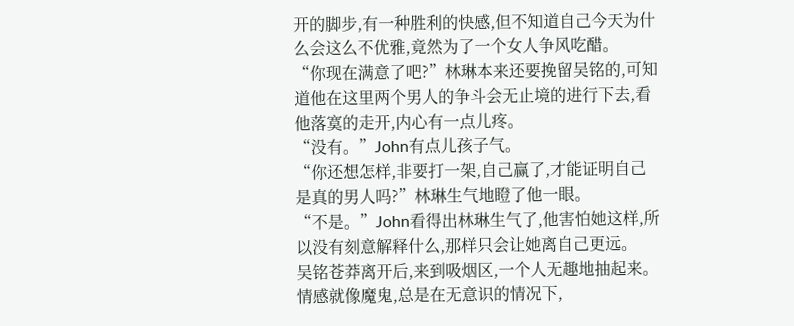开的脚步,有一种胜利的快感,但不知道自己今天为什么会这么不优雅,竟然为了一个女人争风吃醋。
“你现在满意了吧?”林琳本来还要挽留吴铭的,可知道他在这里两个男人的争斗会无止境的进行下去,看他落寞的走开,内心有一点儿疼。
“没有。”John有点儿孩子气。
“你还想怎样,非要打一架,自己赢了,才能证明自己是真的男人吗?”林琳生气地瞪了他一眼。
“不是。”John看得出林琳生气了,他害怕她这样,所以没有刻意解释什么,那样只会让她离自己更远。
吴铭苍莽离开后,来到吸烟区,一个人无趣地抽起来。情感就像魔鬼,总是在无意识的情况下,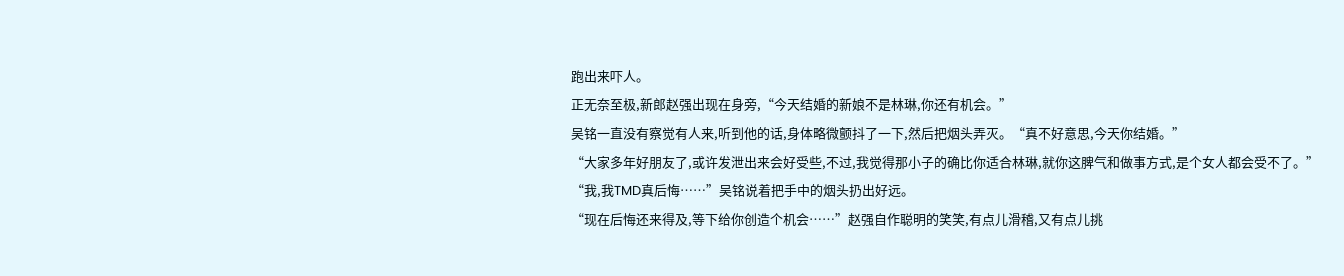跑出来吓人。
正无奈至极,新郎赵强出现在身旁,“今天结婚的新娘不是林琳,你还有机会。”
吴铭一直没有察觉有人来,听到他的话,身体略微颤抖了一下,然后把烟头弄灭。“真不好意思,今天你结婚。”
“大家多年好朋友了,或许发泄出来会好受些,不过,我觉得那小子的确比你适合林琳,就你这脾气和做事方式,是个女人都会受不了。”
“我,我TMD真后悔……”吴铭说着把手中的烟头扔出好远。
“现在后悔还来得及,等下给你创造个机会……”赵强自作聪明的笑笑,有点儿滑稽,又有点儿挑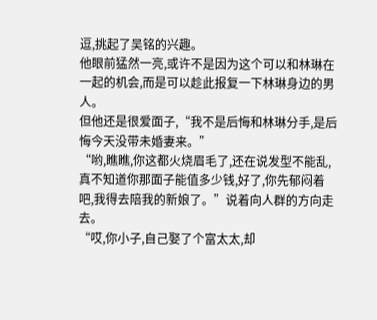逗,挑起了吴铭的兴趣。
他眼前猛然一亮,或许不是因为这个可以和林琳在一起的机会,而是可以趁此报复一下林琳身边的男人。
但他还是很爱面子,“我不是后悔和林琳分手,是后悔今天没带未婚妻来。”
“哟,瞧瞧,你这都火烧眉毛了,还在说发型不能乱,真不知道你那面子能值多少钱,好了,你先郁闷着吧,我得去陪我的新娘了。”说着向人群的方向走去。
“哎,你小子,自己娶了个富太太,却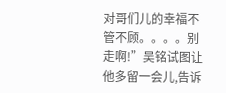对哥们儿的幸福不管不顾。。。。别走啊!”吴铭试图让他多留一会儿,告诉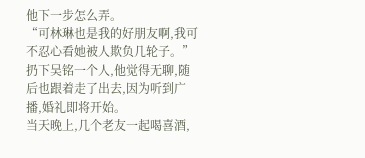他下一步怎么弄。
“可林琳也是我的好朋友啊,我可不忍心看她被人欺负几轮子。”
扔下吴铭一个人,他觉得无聊,随后也跟着走了出去,因为听到广播,婚礼即将开始。
当天晚上,几个老友一起喝喜酒,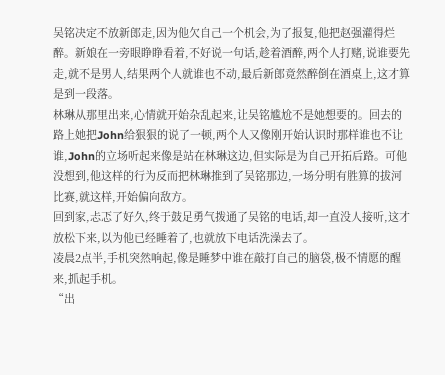吴铭决定不放新郎走,因为他欠自己一个机会,为了报复,他把赵强灌得烂醉。新娘在一旁眼睁睁看着,不好说一句话,趁着酒醉,两个人打赌,说谁要先走,就不是男人,结果两个人就谁也不动,最后新郎竟然醉倒在酒桌上,这才算是到一段落。
林琳从那里出来,心情就开始杂乱起来,让吴铭尴尬不是她想要的。回去的路上她把John给狠狠的说了一顿,两个人又像刚开始认识时那样谁也不让谁,John的立场听起来像是站在林琳这边,但实际是为自己开拓后路。可他没想到,他这样的行为反而把林琳推到了吴铭那边,一场分明有胜算的拔河比赛,就这样,开始偏向敌方。
回到家,忐忑了好久,终于鼓足勇气拨通了吴铭的电话,却一直没人接听,这才放松下来,以为他已经睡着了,也就放下电话洗澡去了。
凌晨2点半,手机突然响起,像是睡梦中谁在敲打自己的脑袋,极不情愿的醒来,抓起手机。
“出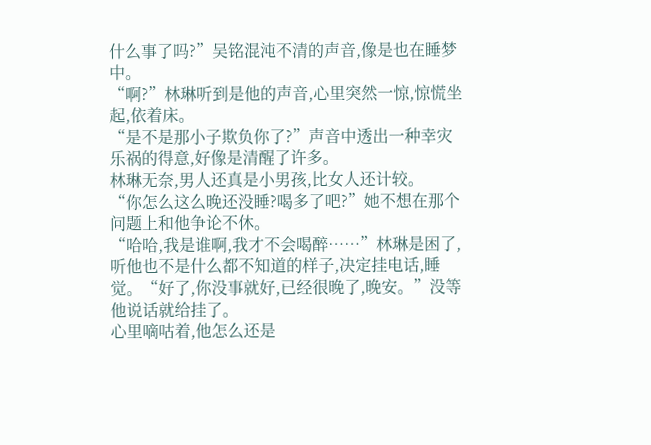什么事了吗?”吴铭混沌不清的声音,像是也在睡梦中。
“啊?”林琳听到是他的声音,心里突然一惊,惊慌坐起,依着床。
“是不是那小子欺负你了?”声音中透出一种幸灾乐祸的得意,好像是清醒了许多。
林琳无奈,男人还真是小男孩,比女人还计较。
“你怎么这么晚还没睡?喝多了吧?”她不想在那个问题上和他争论不休。
“哈哈,我是谁啊,我才不会喝醉……”林琳是困了,听他也不是什么都不知道的样子,决定挂电话,睡觉。“好了,你没事就好,已经很晚了,晚安。”没等他说话就给挂了。
心里嘀咕着,他怎么还是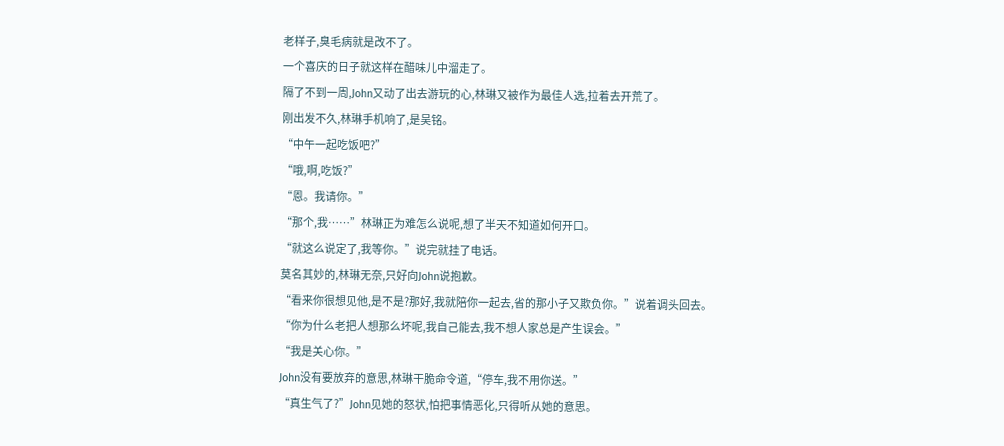老样子,臭毛病就是改不了。
一个喜庆的日子就这样在醋味儿中溜走了。
隔了不到一周,John又动了出去游玩的心,林琳又被作为最佳人选,拉着去开荒了。
刚出发不久,林琳手机响了,是吴铭。
“中午一起吃饭吧?”
“哦,啊,吃饭?”
“恩。我请你。”
“那个,我……”林琳正为难怎么说呢,想了半天不知道如何开口。
“就这么说定了,我等你。”说完就挂了电话。
莫名其妙的,林琳无奈,只好向John说抱歉。
“看来你很想见他,是不是?那好,我就陪你一起去,省的那小子又欺负你。”说着调头回去。
“你为什么老把人想那么坏呢,我自己能去,我不想人家总是产生误会。”
“我是关心你。”
John没有要放弃的意思,林琳干脆命令道,“停车,我不用你送。”
“真生气了?”John见她的怒状,怕把事情恶化,只得听从她的意思。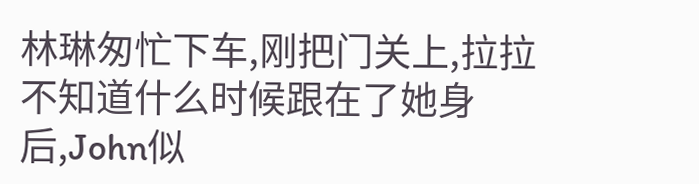林琳匆忙下车,刚把门关上,拉拉不知道什么时候跟在了她身后,John似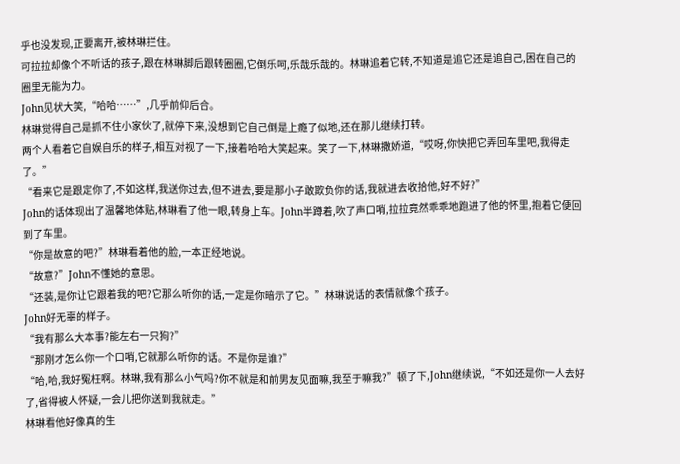乎也没发现,正要离开,被林琳拦住。
可拉拉却像个不听话的孩子,跟在林琳脚后跟转圈圈,它倒乐呵,乐哉乐哉的。林琳追着它转,不知道是追它还是追自己,困在自己的圈里无能为力。
John见状大笑,“哈哈……”,几乎前仰后合。
林琳觉得自己是抓不住小家伙了,就停下来,没想到它自己倒是上瘾了似地,还在那儿继续打转。
两个人看着它自娱自乐的样子,相互对视了一下,接着哈哈大笑起来。笑了一下,林琳撒娇道,“哎呀,你快把它弄回车里吧,我得走了。”
“看来它是跟定你了,不如这样,我送你过去,但不进去,要是那小子敢欺负你的话,我就进去收拾他,好不好?”
John的话体现出了温馨地体贴,林琳看了他一眼,转身上车。John半蹲着,吹了声口哨,拉拉竟然乖乖地跑进了他的怀里,抱着它便回到了车里。
“你是故意的吧?”林琳看着他的脸,一本正经地说。
“故意?”John不懂她的意思。
“还装,是你让它跟着我的吧?它那么听你的话,一定是你暗示了它。”林琳说话的表情就像个孩子。
John好无辜的样子。
“我有那么大本事?能左右一只狗?”
“那刚才怎么你一个口哨,它就那么听你的话。不是你是谁?”
“哈,哈,我好冤枉啊。林琳,我有那么小气吗?你不就是和前男友见面嘛,我至于嘛我?”顿了下,John继续说,“不如还是你一人去好了,省得被人怀疑,一会儿把你送到我就走。”
林琳看他好像真的生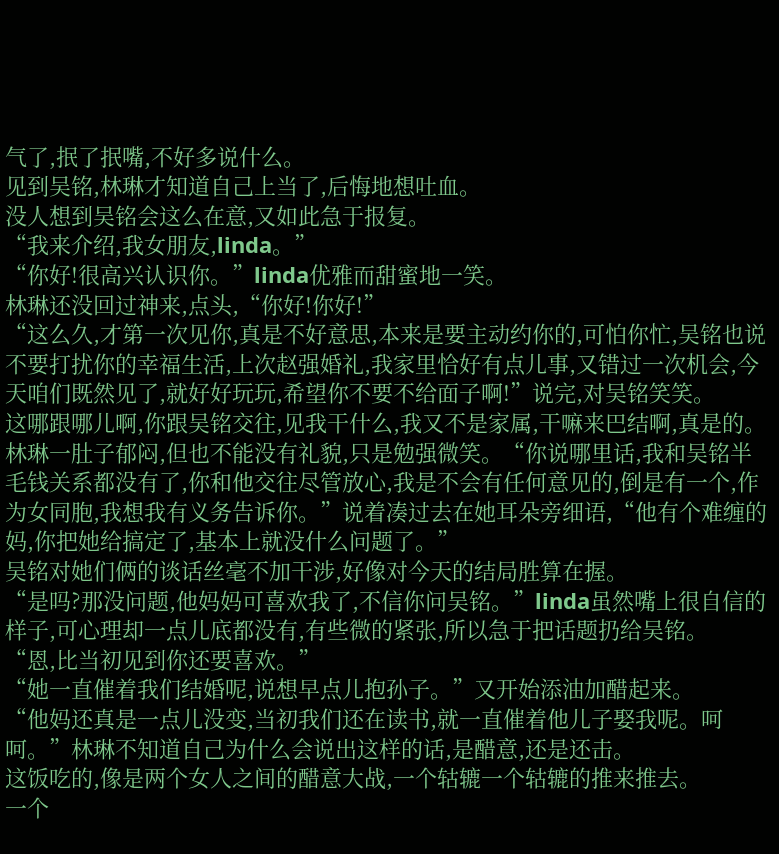气了,抿了抿嘴,不好多说什么。
见到吴铭,林琳才知道自己上当了,后悔地想吐血。
没人想到吴铭会这么在意,又如此急于报复。
“我来介绍,我女朋友,linda。”
“你好!很高兴认识你。”linda优雅而甜蜜地一笑。
林琳还没回过神来,点头,“你好!你好!”
“这么久,才第一次见你,真是不好意思,本来是要主动约你的,可怕你忙,吴铭也说不要打扰你的幸福生活,上次赵强婚礼,我家里恰好有点儿事,又错过一次机会,今天咱们既然见了,就好好玩玩,希望你不要不给面子啊!”说完,对吴铭笑笑。
这哪跟哪儿啊,你跟吴铭交往,见我干什么,我又不是家属,干嘛来巴结啊,真是的。林琳一肚子郁闷,但也不能没有礼貌,只是勉强微笑。“你说哪里话,我和吴铭半毛钱关系都没有了,你和他交往尽管放心,我是不会有任何意见的,倒是有一个,作为女同胞,我想我有义务告诉你。”说着凑过去在她耳朵旁细语,“他有个难缠的妈,你把她给搞定了,基本上就没什么问题了。”
吴铭对她们俩的谈话丝毫不加干涉,好像对今天的结局胜算在握。
“是吗?那没问题,他妈妈可喜欢我了,不信你问吴铭。”linda虽然嘴上很自信的样子,可心理却一点儿底都没有,有些微的紧张,所以急于把话题扔给吴铭。
“恩,比当初见到你还要喜欢。”
“她一直催着我们结婚呢,说想早点儿抱孙子。”又开始添油加醋起来。
“他妈还真是一点儿没变,当初我们还在读书,就一直催着他儿子娶我呢。呵呵。”林琳不知道自己为什么会说出这样的话,是醋意,还是还击。
这饭吃的,像是两个女人之间的醋意大战,一个轱辘一个轱辘的推来推去。
一个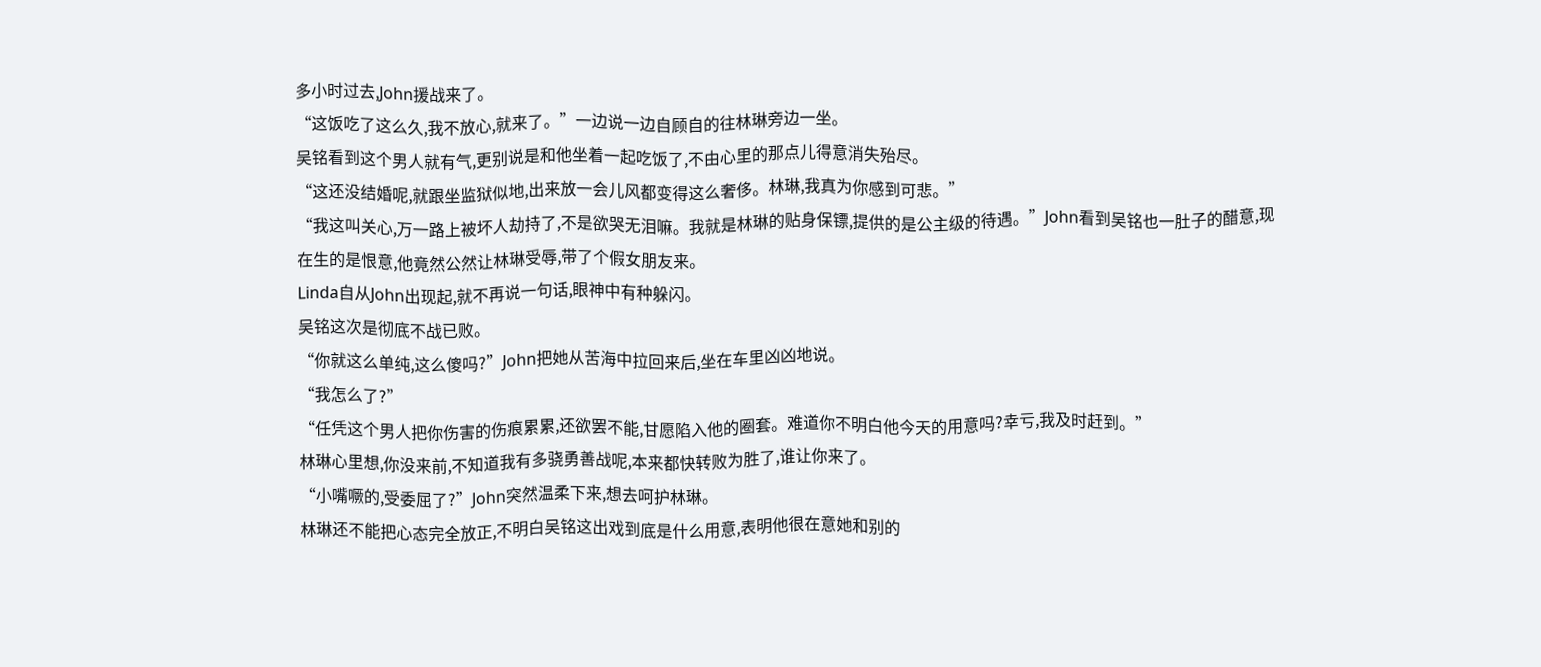多小时过去,John援战来了。
“这饭吃了这么久,我不放心,就来了。”一边说一边自顾自的往林琳旁边一坐。
吴铭看到这个男人就有气,更别说是和他坐着一起吃饭了,不由心里的那点儿得意消失殆尽。
“这还没结婚呢,就跟坐监狱似地,出来放一会儿风都变得这么奢侈。林琳,我真为你感到可悲。”
“我这叫关心,万一路上被坏人劫持了,不是欲哭无泪嘛。我就是林琳的贴身保镖,提供的是公主级的待遇。”John看到吴铭也一肚子的醋意,现在生的是恨意,他竟然公然让林琳受辱,带了个假女朋友来。
Linda自从John出现起,就不再说一句话,眼神中有种躲闪。
吴铭这次是彻底不战已败。
“你就这么单纯,这么傻吗?”John把她从苦海中拉回来后,坐在车里凶凶地说。
“我怎么了?”
“任凭这个男人把你伤害的伤痕累累,还欲罢不能,甘愿陷入他的圈套。难道你不明白他今天的用意吗?幸亏,我及时赶到。”
林琳心里想,你没来前,不知道我有多骁勇善战呢,本来都快转败为胜了,谁让你来了。
“小嘴噘的,受委屈了?”John突然温柔下来,想去呵护林琳。
林琳还不能把心态完全放正,不明白吴铭这出戏到底是什么用意,表明他很在意她和别的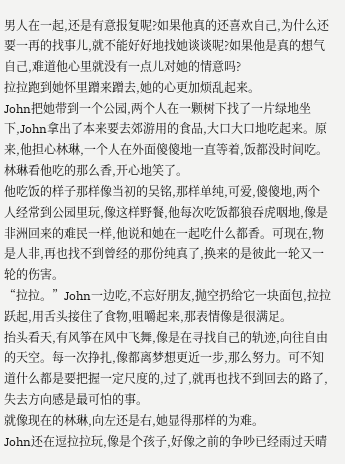男人在一起,还是有意报复呢?如果他真的还喜欢自己,为什么还要一再的找事儿,就不能好好地找她谈谈呢?如果他是真的想气自己,难道他心里就没有一点儿对她的情意吗?
拉拉跑到她怀里蹭来蹭去,她的心更加烦乱起来。
John把她带到一个公园,两个人在一颗树下找了一片绿地坐下,John拿出了本来要去郊游用的食品,大口大口地吃起来。原来,他担心林琳,一个人在外面傻傻地一直等着,饭都没时间吃。
林琳看他吃的那么香,开心地笑了。
他吃饭的样子那样像当初的吴铭,那样单纯,可爱,傻傻地,两个人经常到公园里玩,像这样野餐,他每次吃饭都狼吞虎咽地,像是非洲回来的难民一样,他说和她在一起吃什么都香。可现在,物是人非,再也找不到曾经的那份纯真了,换来的是彼此一轮又一轮的伤害。
“拉拉。”John一边吃,不忘好朋友,抛空扔给它一块面包,拉拉跃起,用舌头接住了食物,咀嚼起来,那表情像是很满足。
抬头看天,有风筝在风中飞舞,像是在寻找自己的轨迹,向往自由的天空。每一次挣扎,像都离梦想更近一步,那么努力。可不知道什么都是要把握一定尺度的,过了,就再也找不到回去的路了,失去方向感是最可怕的事。
就像现在的林琳,向左还是右,她显得那样的为难。
John还在逗拉拉玩,像是个孩子,好像之前的争吵已经雨过天晴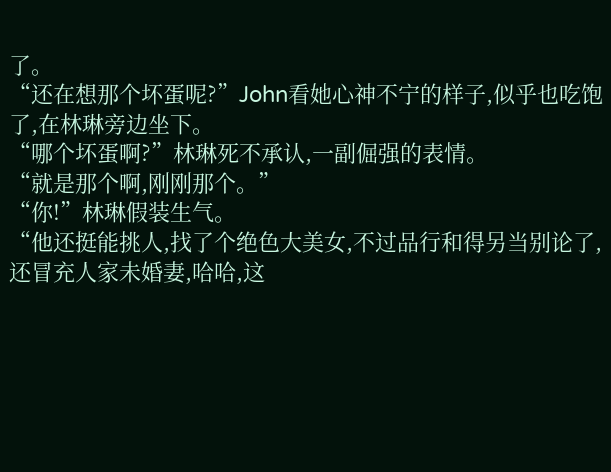了。
“还在想那个坏蛋呢?”John看她心神不宁的样子,似乎也吃饱了,在林琳旁边坐下。
“哪个坏蛋啊?”林琳死不承认,一副倔强的表情。
“就是那个啊,刚刚那个。”
“你!”林琳假装生气。
“他还挺能挑人,找了个绝色大美女,不过品行和得另当别论了,还冒充人家未婚妻,哈哈,这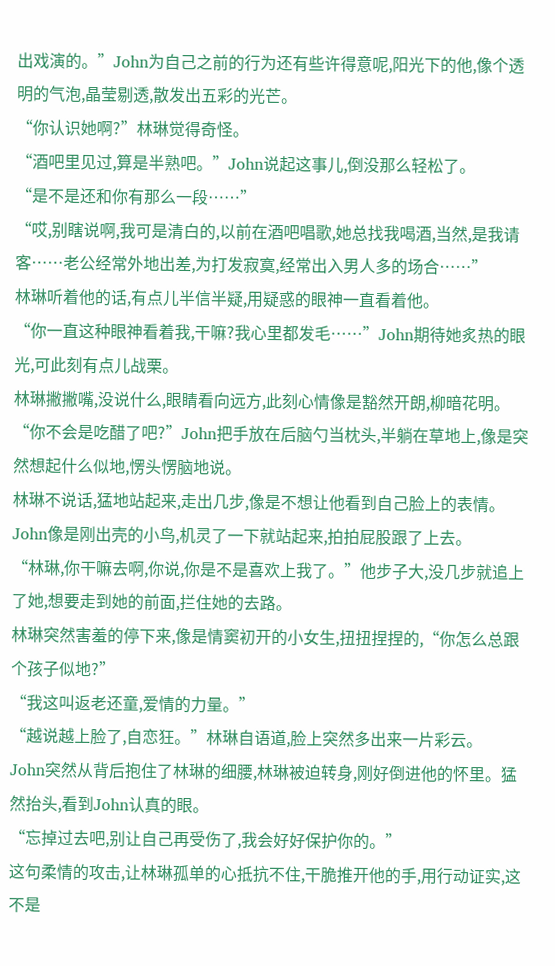出戏演的。”John为自己之前的行为还有些许得意呢,阳光下的他,像个透明的气泡,晶莹剔透,散发出五彩的光芒。
“你认识她啊?”林琳觉得奇怪。
“酒吧里见过,算是半熟吧。”John说起这事儿,倒没那么轻松了。
“是不是还和你有那么一段……”
“哎,别瞎说啊,我可是清白的,以前在酒吧唱歌,她总找我喝酒,当然,是我请客……老公经常外地出差,为打发寂寞,经常出入男人多的场合……”
林琳听着他的话,有点儿半信半疑,用疑惑的眼神一直看着他。
“你一直这种眼神看着我,干嘛?我心里都发毛……”John期待她炙热的眼光,可此刻有点儿战栗。
林琳撇撇嘴,没说什么,眼睛看向远方,此刻心情像是豁然开朗,柳暗花明。
“你不会是吃醋了吧?”John把手放在后脑勺当枕头,半躺在草地上,像是突然想起什么似地,愣头愣脑地说。
林琳不说话,猛地站起来,走出几步,像是不想让他看到自己脸上的表情。
John像是刚出壳的小鸟,机灵了一下就站起来,拍拍屁股跟了上去。
“林琳,你干嘛去啊,你说,你是不是喜欢上我了。”他步子大,没几步就追上了她,想要走到她的前面,拦住她的去路。
林琳突然害羞的停下来,像是情窦初开的小女生,扭扭捏捏的,“你怎么总跟个孩子似地?”
“我这叫返老还童,爱情的力量。”
“越说越上脸了,自恋狂。”林琳自语道,脸上突然多出来一片彩云。
John突然从背后抱住了林琳的细腰,林琳被迫转身,刚好倒进他的怀里。猛然抬头,看到John认真的眼。
“忘掉过去吧,别让自己再受伤了,我会好好保护你的。”
这句柔情的攻击,让林琳孤单的心抵抗不住,干脆推开他的手,用行动证实,这不是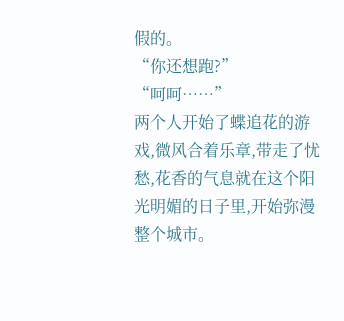假的。
“你还想跑?”
“呵呵……”
两个人开始了蝶追花的游戏,微风合着乐章,带走了忧愁,花香的气息就在这个阳光明媚的日子里,开始弥漫整个城市。